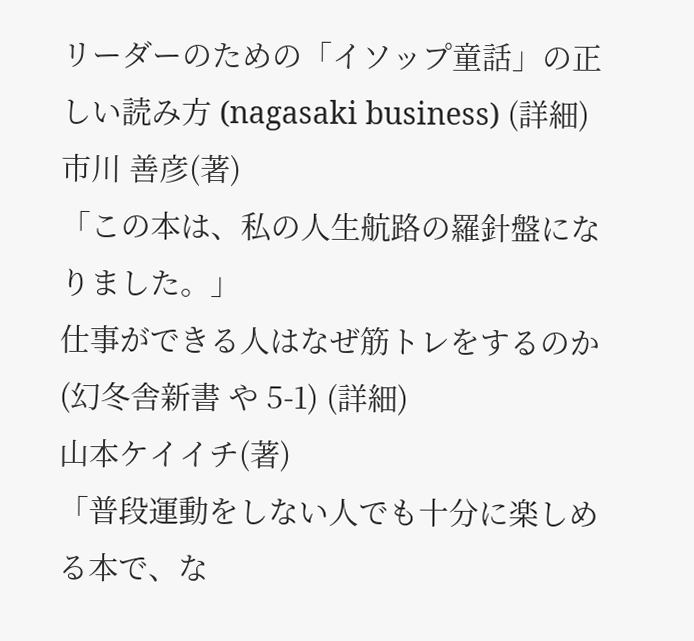リーダーのための「イソップ童話」の正しい読み方 (nagasaki business) (詳細)
市川 善彦(著)
「この本は、私の人生航路の羅針盤になりました。」
仕事ができる人はなぜ筋トレをするのか (幻冬舎新書 や 5-1) (詳細)
山本ケイイチ(著)
「普段運動をしない人でも十分に楽しめる本で、な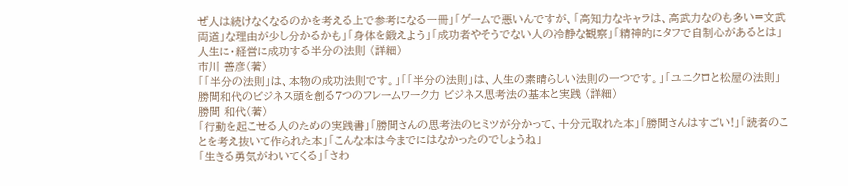ぜ人は続けなくなるのかを考える上で参考になる一冊」「ゲームで悪いんですが、「高知力なキャラは、高武力なのも多い=文武両道」な理由が少し分かるかも」「身体を鍛えよう」「成功者やそうでない人の冷静な観察」「精神的にタフで自制心があるとは」
人生に・経営に成功する半分の法則 (詳細)
市川 善彦(著)
「「半分の法則」は、本物の成功法則です。」「「半分の法則」は、人生の素晴らしい法則の一つです。」「ユニクロと松屋の法則」
勝間和代のビジネス頭を創る7つのフレームワーク力 ビジネス思考法の基本と実践 (詳細)
勝間 和代(著)
「行動を起こせる人のための実践書」「勝間さんの思考法のヒミツが分かって、十分元取れた本」「勝間さんはすごい!」「読者のことを考え抜いて作られた本」「こんな本は今までにはなかったのでしょうね」
「生きる勇気がわいてくる」「さわ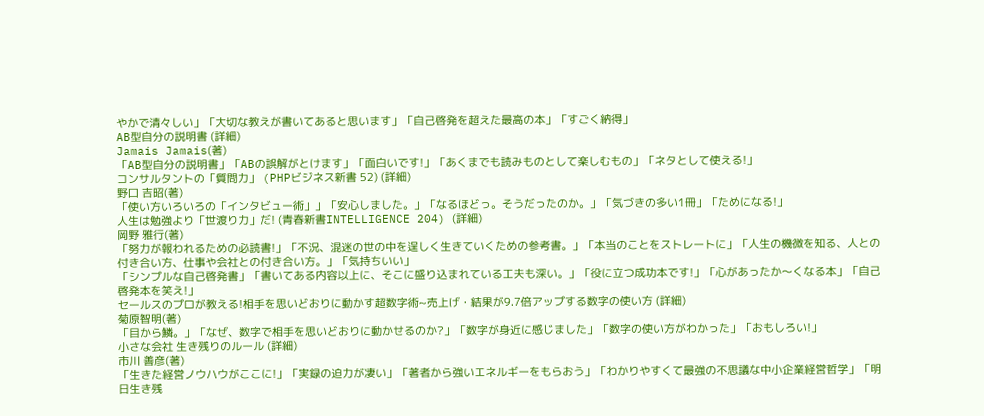やかで清々しい」「大切な教えが書いてあると思います」「自己啓発を超えた最高の本」「すごく納得」
AB型自分の説明書 (詳細)
Jamais Jamais(著)
「AB型自分の説明書」「ABの誤解がとけます」「面白いです!」「あくまでも読みものとして楽しむもの」「ネタとして使える!」
コンサルタントの「質問力」 (PHPビジネス新書 52) (詳細)
野口 吉昭(著)
「使い方いろいろの「インタビュー術」」「安心しました。」「なるほどっ。そうだったのか。」「気づきの多い1冊」「ためになる!」
人生は勉強より「世渡り力」だ! (青春新書INTELLIGENCE 204) (詳細)
岡野 雅行(著)
「努力が報われるための必読書!」「不況、混迷の世の中を逞しく生きていくための参考書。」「本当のことをストレートに」「人生の機微を知る、人との付き合い方、仕事や会社との付き合い方。」「気持ちいい」
「シンプルな自己啓発書」「書いてある内容以上に、そこに盛り込まれている工夫も深い。」「役に立つ成功本です!」「心があったか〜くなる本」「自己啓発本を笑え!」
セールスのプロが教える!相手を思いどおりに動かす超数字術~売上げ・結果が9.7倍アップする数字の使い方 (詳細)
菊原智明(著)
「目から鱗。」「なぜ、数字で相手を思いどおりに動かせるのか?」「数字が身近に感じました」「数字の使い方がわかった」「おもしろい!」
小さな会社 生き残りのルール (詳細)
市川 善彦(著)
「生きた経営ノウハウがここに!」「実録の迫力が凄い」「著者から強いエネルギーをもらおう」「わかりやすくて最強の不思議な中小企業経営哲学」「明日生き残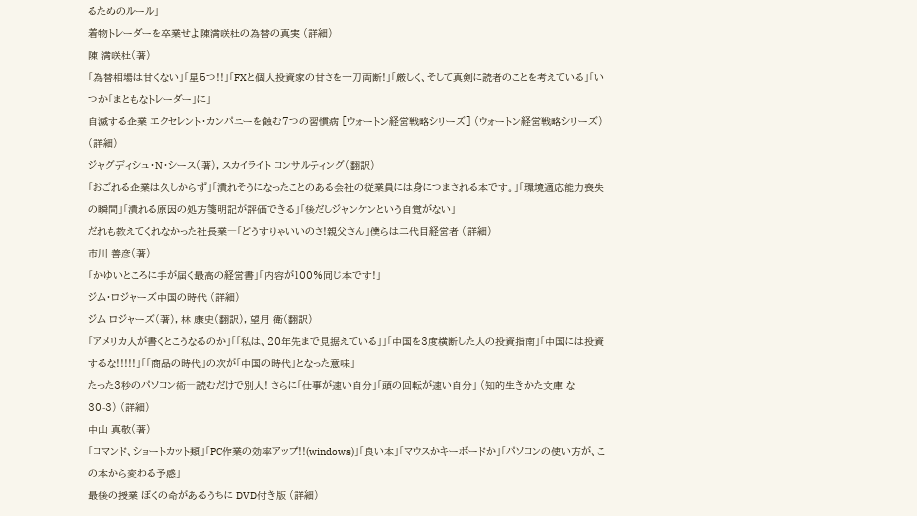るためのルール」
着物トレーダーを卒業せよ陳満咲杜の為替の真実 (詳細)
陳 満咲杜(著)
「為替相場は甘くない」「星5つ!!」「FXと個人投資家の甘さを一刀両断!」「厳しく、そして真剣に読者のことを考えている」「いつか「まともなトレーダー」に」
自滅する企業 エクセレント・カンパニーを蝕む7つの習慣病 [ウォートン経営戦略シリーズ] (ウォートン経営戦略シリーズ) (詳細)
ジャグディシュ・N・シース(著), スカイライト コンサルティング(翻訳)
「おごれる企業は久しからず」「潰れそうになったことのある会社の従業員には身につまされる本です。」「環境適応能力喪失の瞬間」「潰れる原因の処方箋明記が評価できる」「後だしジャンケンという自覚がない」
だれも教えてくれなかった社長業―「どうすりゃいいのさ!親父さん」僕らは二代目経営者 (詳細)
市川 善彦(著)
「かゆいところに手が届く最高の経営書」「内容が100%同じ本です!」
ジム・ロジャーズ中国の時代 (詳細)
ジム ロジャーズ(著), 林 康史(翻訳), 望月 衛(翻訳)
「アメリカ人が書くとこうなるのか」「「私は、20年先まで見据えている」」「中国を3度横断した人の投資指南」「中国には投資するな!!!!!」「「商品の時代」の次が「中国の時代」となった意味」
たった3秒のパソコン術―読むだけで別人! さらに「仕事が速い自分」「頭の回転が速い自分」 (知的生きかた文庫 な 30-3) (詳細)
中山 真敬(著)
「コマンド、ショートカット類」「PC作業の効率アップ!!(windows)」「良い本」「マウスかキーボードか」「パソコンの使い方が、この本から変わる予感」
最後の授業 ぼくの命があるうちに DVD付き版 (詳細)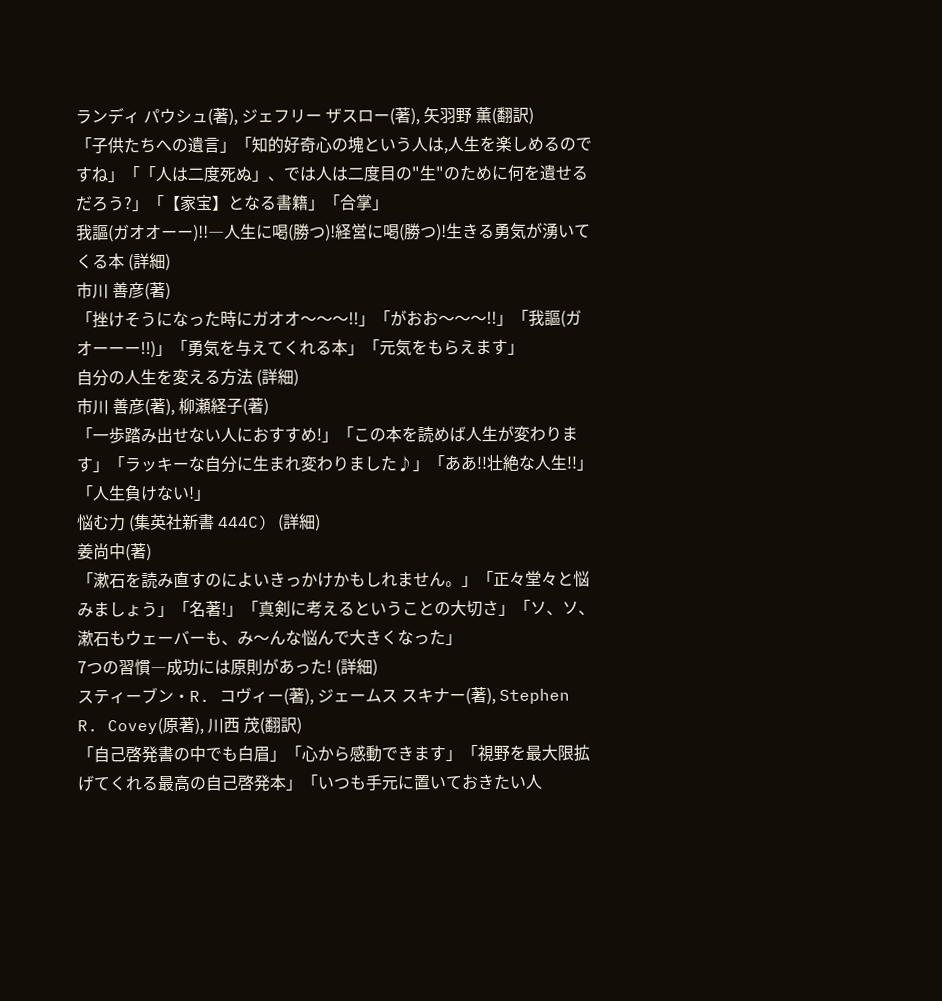ランディ パウシュ(著), ジェフリー ザスロー(著), 矢羽野 薫(翻訳)
「子供たちへの遺言」「知的好奇心の塊という人は,人生を楽しめるのですね」「「人は二度死ぬ」、では人は二度目の"生"のために何を遺せるだろう?」「【家宝】となる書籍」「合掌」
我謳(ガオオーー)!!―人生に喝(勝つ)!経営に喝(勝つ)!生きる勇気が湧いてくる本 (詳細)
市川 善彦(著)
「挫けそうになった時にガオオ〜〜〜!!」「がおお〜〜〜!!」「我謳(ガオーーー!!)」「勇気を与えてくれる本」「元気をもらえます」
自分の人生を変える方法 (詳細)
市川 善彦(著), 柳瀬経子(著)
「一歩踏み出せない人におすすめ!」「この本を読めば人生が変わります」「ラッキーな自分に生まれ変わりました♪」「ああ!!壮絶な人生!!」「人生負けない!」
悩む力 (集英社新書 444C) (詳細)
姜尚中(著)
「漱石を読み直すのによいきっかけかもしれません。」「正々堂々と悩みましょう」「名著!」「真剣に考えるということの大切さ」「ソ、ソ、漱石もウェーバーも、み〜んな悩んで大きくなった」
7つの習慣―成功には原則があった! (詳細)
スティーブン・R. コヴィー(著), ジェームス スキナー(著), Stephen R. Covey(原著), 川西 茂(翻訳)
「自己啓発書の中でも白眉」「心から感動できます」「視野を最大限拡げてくれる最高の自己啓発本」「いつも手元に置いておきたい人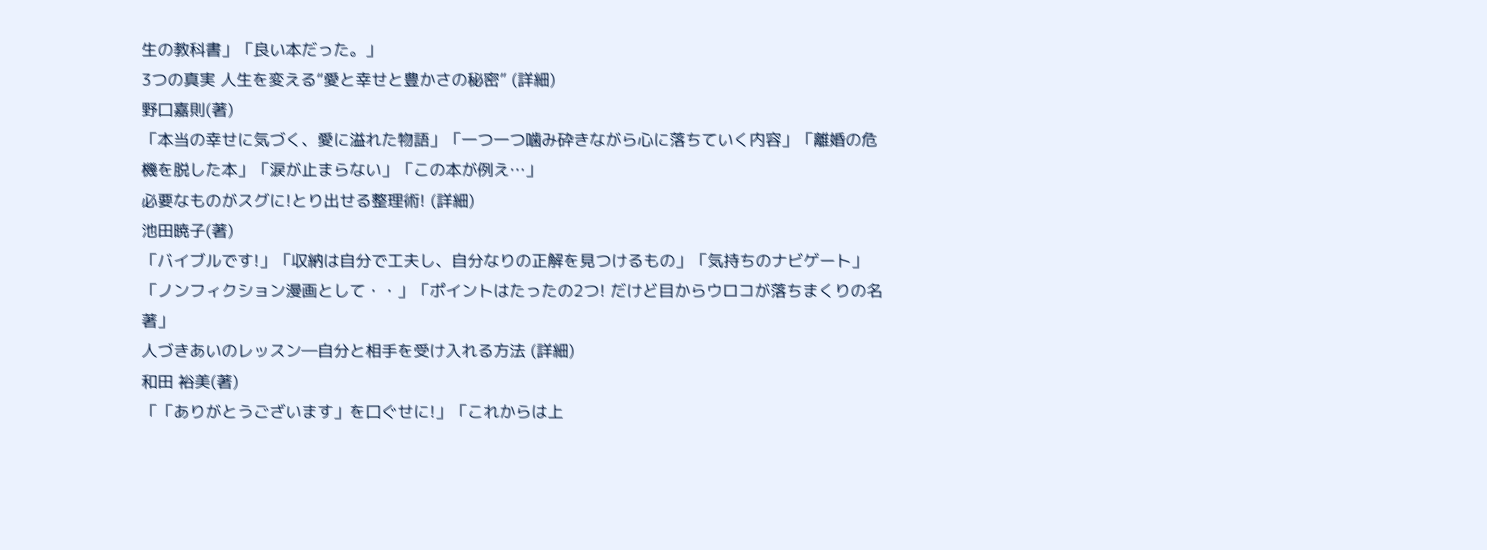生の教科書」「良い本だった。」
3つの真実 人生を変える“愛と幸せと豊かさの秘密” (詳細)
野口嘉則(著)
「本当の幸せに気づく、愛に溢れた物語」「一つ一つ噛み砕きながら心に落ちていく内容」「離婚の危機を脱した本」「涙が止まらない」「この本が例え…」
必要なものがスグに!とり出せる整理術! (詳細)
池田暁子(著)
「バイブルです!」「収納は自分で工夫し、自分なりの正解を見つけるもの」「気持ちのナビゲート」「ノンフィクション漫画として・・」「ポイントはたったの2つ! だけど目からウロコが落ちまくりの名著」
人づきあいのレッスン―自分と相手を受け入れる方法 (詳細)
和田 裕美(著)
「「ありがとうございます」を口ぐせに!」「これからは上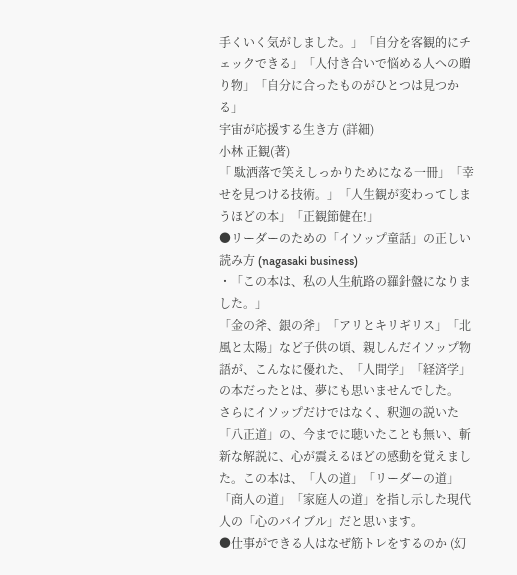手くいく気がしました。」「自分を客観的にチェックできる」「人付き合いで悩める人への贈り物」「自分に合ったものがひとつは見つかる」
宇宙が応援する生き方 (詳細)
小林 正観(著)
「 駄洒落で笑えしっかりためになる一冊」「幸せを見つける技術。」「人生観が変わってしまうほどの本」「正観節健在!」
●リーダーのための「イソップ童話」の正しい読み方 (nagasaki business)
・「この本は、私の人生航路の羅針盤になりました。」
「金の斧、銀の斧」「アリとキリギリス」「北風と太陽」など子供の頃、親しんだイソップ物語が、こんなに優れた、「人間学」「経済学」の本だったとは、夢にも思いませんでした。
さらにイソップだけではなく、釈迦の説いた「八正道」の、今までに聴いたことも無い、斬新な解説に、心が震えるほどの感動を覚えました。この本は、「人の道」「リーダーの道」「商人の道」「家庭人の道」を指し示した現代人の「心のバイブル」だと思います。
●仕事ができる人はなぜ筋トレをするのか (幻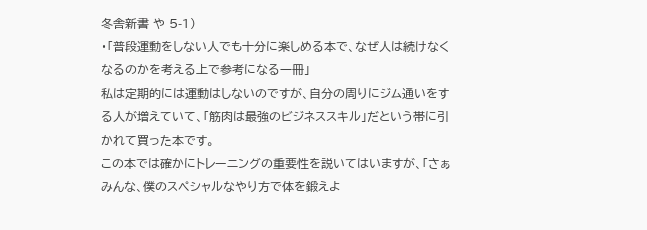冬舎新書 や 5-1)
・「普段運動をしない人でも十分に楽しめる本で、なぜ人は続けなくなるのかを考える上で参考になる一冊」
私は定期的には運動はしないのですが、自分の周りにジム通いをする人が増えていて、「筋肉は最強のビジネススキル」だという帯に引かれて買った本です。
この本では確かにトレーニングの重要性を説いてはいますが、「さぁみんな、僕のスペシャルなやり方で体を鍛えよ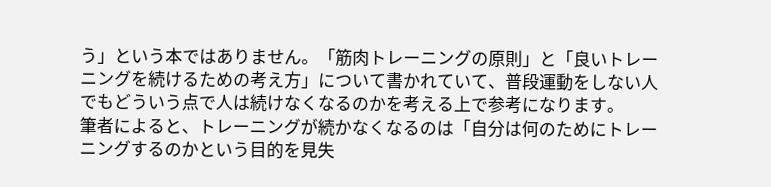う」という本ではありません。「筋肉トレーニングの原則」と「良いトレーニングを続けるための考え方」について書かれていて、普段運動をしない人でもどういう点で人は続けなくなるのかを考える上で参考になります。
筆者によると、トレーニングが続かなくなるのは「自分は何のためにトレーニングするのかという目的を見失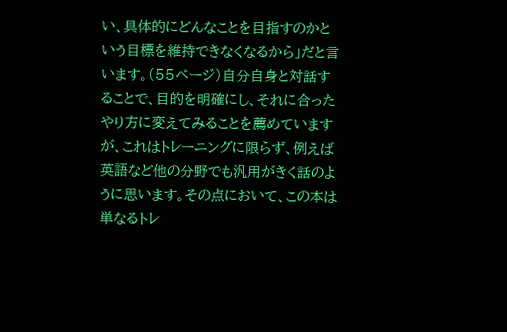い、具体的にどんなことを目指すのかという目標を維持できなくなるから」だと言います。(55ページ)自分自身と対話することで、目的を明確にし、それに合ったやり方に変えてみることを薦めていますが、これはトレーニングに限らず、例えば英語など他の分野でも汎用がきく話のように思います。その点において、この本は単なるトレ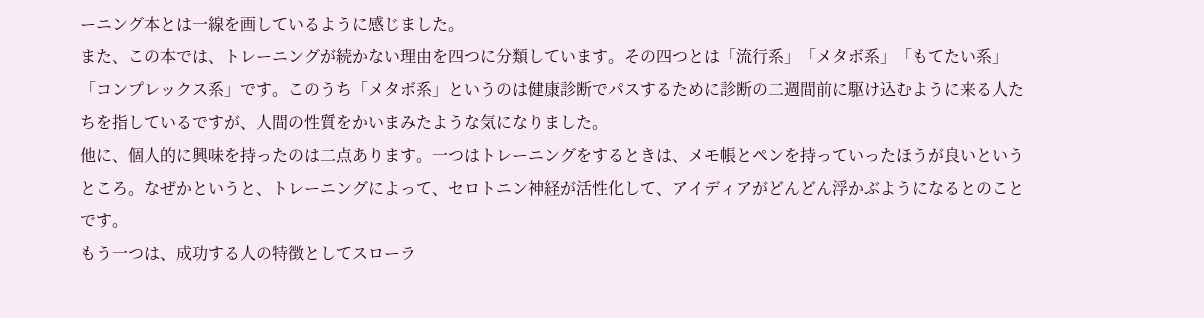ーニング本とは一線を画しているように感じました。
また、この本では、トレーニングが続かない理由を四つに分類しています。その四つとは「流行系」「メタボ系」「もてたい系」「コンプレックス系」です。このうち「メタボ系」というのは健康診断でパスするために診断の二週間前に駆け込むように来る人たちを指しているですが、人間の性質をかいまみたような気になりました。
他に、個人的に興味を持ったのは二点あります。一つはトレーニングをするときは、メモ帳とペンを持っていったほうが良いというところ。なぜかというと、トレーニングによって、セロトニン神経が活性化して、アイディアがどんどん浮かぶようになるとのことです。
もう一つは、成功する人の特徴としてスローラ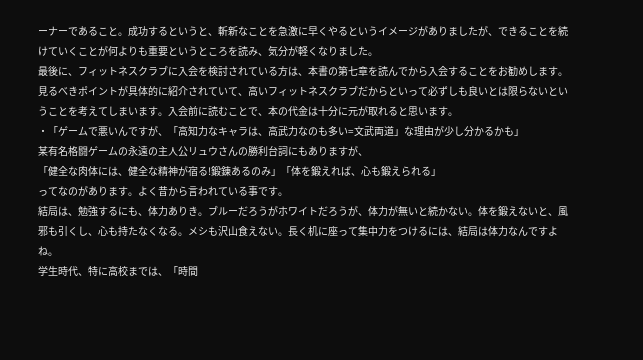ーナーであること。成功するというと、斬新なことを急激に早くやるというイメージがありましたが、できることを続けていくことが何よりも重要というところを読み、気分が軽くなりました。
最後に、フィットネスクラブに入会を検討されている方は、本書の第七章を読んでから入会することをお勧めします。見るべきポイントが具体的に紹介されていて、高いフィットネスクラブだからといって必ずしも良いとは限らないということを考えてしまいます。入会前に読むことで、本の代金は十分に元が取れると思います。
・「ゲームで悪いんですが、「高知力なキャラは、高武力なのも多い=文武両道」な理由が少し分かるかも」
某有名格闘ゲームの永遠の主人公リュウさんの勝利台詞にもありますが、
「健全な肉体には、健全な精神が宿る!鍛錬あるのみ」「体を鍛えれば、心も鍛えられる」
ってなのがあります。よく昔から言われている事です。
結局は、勉強するにも、体力ありき。ブルーだろうがホワイトだろうが、体力が無いと続かない。体を鍛えないと、風邪も引くし、心も持たなくなる。メシも沢山食えない。長く机に座って集中力をつけるには、結局は体力なんですよね。
学生時代、特に高校までは、「時間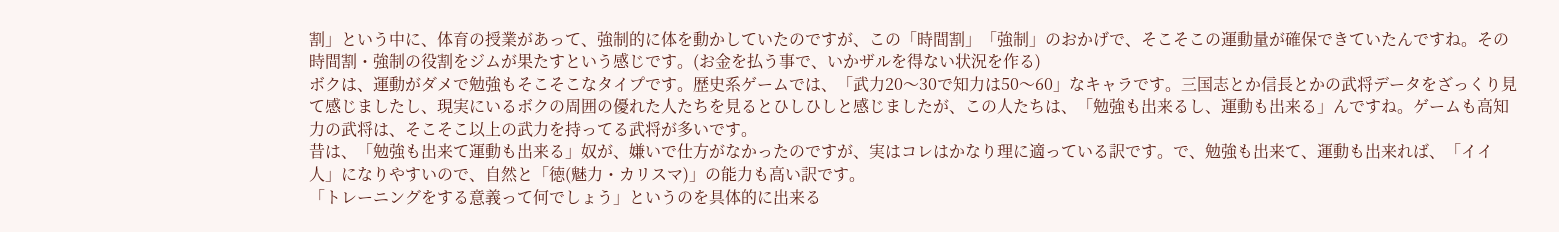割」という中に、体育の授業があって、強制的に体を動かしていたのですが、この「時間割」「強制」のおかげで、そこそこの運動量が確保できていたんですね。その時間割・強制の役割をジムが果たすという感じです。(お金を払う事で、いかザルを得ない状況を作る)
ボクは、運動がダメで勉強もそこそこなタイプです。歴史系ゲームでは、「武力20〜30で知力は50〜60」なキャラです。三国志とか信長とかの武将データをざっくり見て感じましたし、現実にいるボクの周囲の優れた人たちを見るとひしひしと感じましたが、この人たちは、「勉強も出来るし、運動も出来る」んですね。ゲームも高知力の武将は、そこそこ以上の武力を持ってる武将が多いです。
昔は、「勉強も出来て運動も出来る」奴が、嫌いで仕方がなかったのですが、実はコレはかなり理に適っている訳です。で、勉強も出来て、運動も出来れば、「イイ人」になりやすいので、自然と「徳(魅力・カリスマ)」の能力も高い訳です。
「トレーニングをする意義って何でしょう」というのを具体的に出来る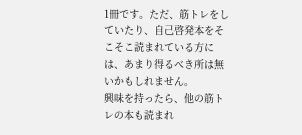1冊です。ただ、筋トレをしていたり、自己啓発本をそこそこ読まれている方には、あまり得るべき所は無いかもしれません。
興味を持ったら、他の筋トレの本も読まれ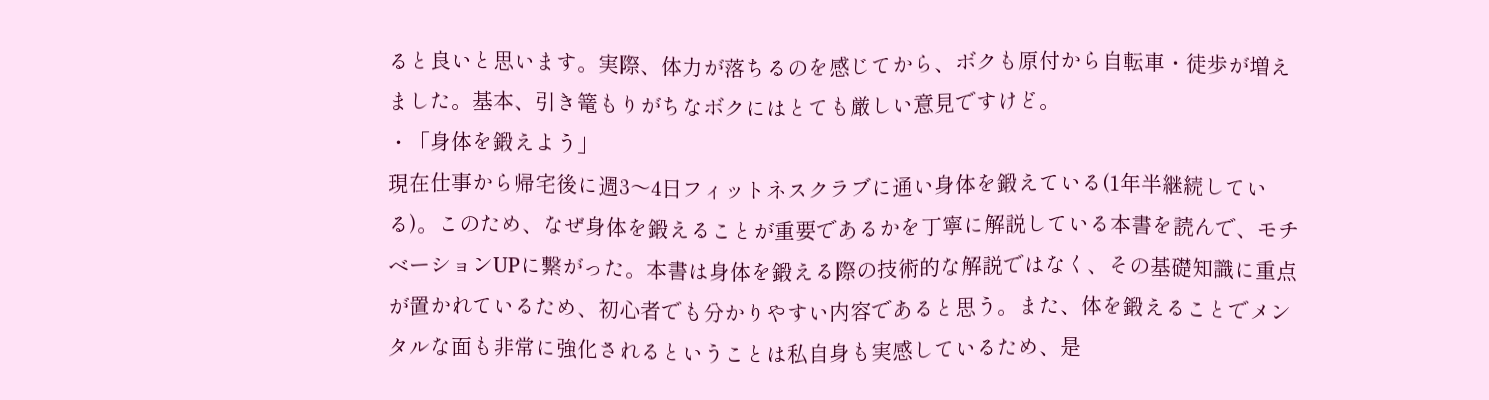ると良いと思います。実際、体力が落ちるのを感じてから、ボクも原付から自転車・徒歩が増えました。基本、引き篭もりがちなボクにはとても厳しい意見ですけど。
・「身体を鍛えよう」
現在仕事から帰宅後に週3〜4日フィットネスクラブに通い身体を鍛えている(1年半継続している)。このため、なぜ身体を鍛えることが重要であるかを丁寧に解説している本書を読んで、モチベーションUPに繋がった。本書は身体を鍛える際の技術的な解説ではなく、その基礎知識に重点が置かれているため、初心者でも分かりやすい内容であると思う。また、体を鍛えることでメンタルな面も非常に強化されるということは私自身も実感しているため、是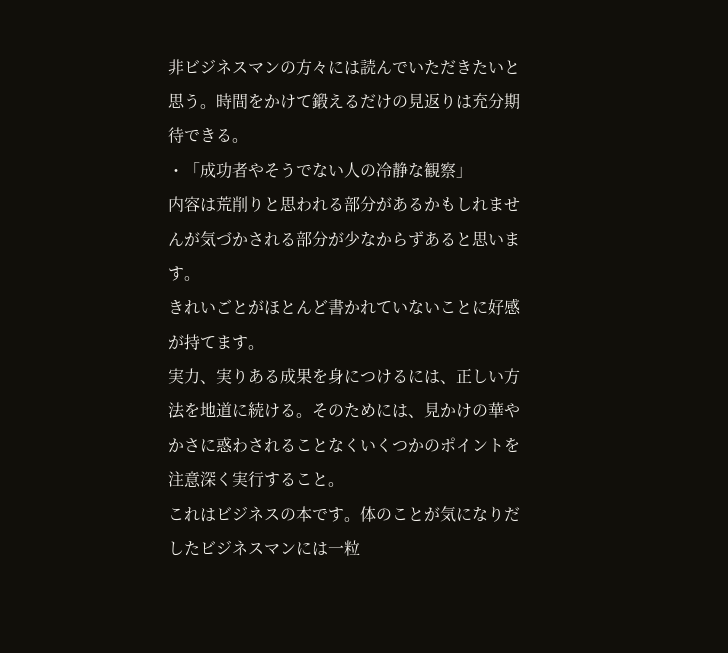非ビジネスマンの方々には読んでいただきたいと思う。時間をかけて鍛えるだけの見返りは充分期待できる。
・「成功者やそうでない人の冷静な観察」
内容は荒削りと思われる部分があるかもしれませんが気づかされる部分が少なからずあると思います。
きれいごとがほとんど書かれていないことに好感が持てます。
実力、実りある成果を身につけるには、正しい方法を地道に続ける。そのためには、見かけの華やかさに惑わされることなくいくつかのポイントを注意深く実行すること。
これはビジネスの本です。体のことが気になりだしたビジネスマンには一粒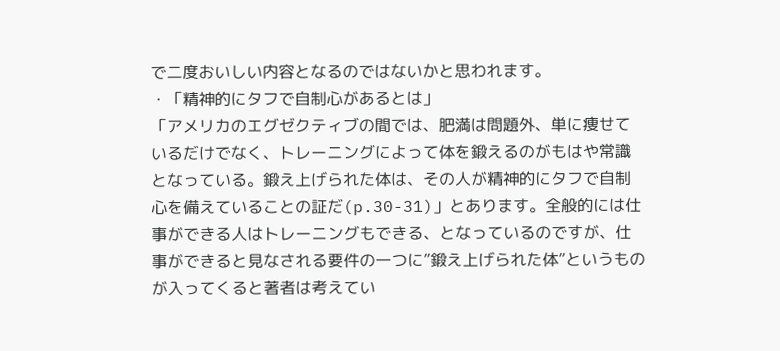で二度おいしい内容となるのではないかと思われます。
・「精神的にタフで自制心があるとは」
「アメリカのエグゼクティブの間では、肥満は問題外、単に痩せているだけでなく、トレーニングによって体を鍛えるのがもはや常識となっている。鍛え上げられた体は、その人が精神的にタフで自制心を備えていることの証だ(p.30-31)」とあります。全般的には仕事ができる人はトレーニングもできる、となっているのですが、仕事ができると見なされる要件の一つに”鍛え上げられた体”というものが入ってくると著者は考えてい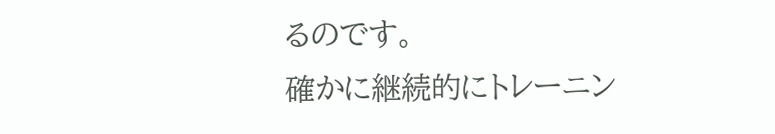るのです。
確かに継続的にトレーニン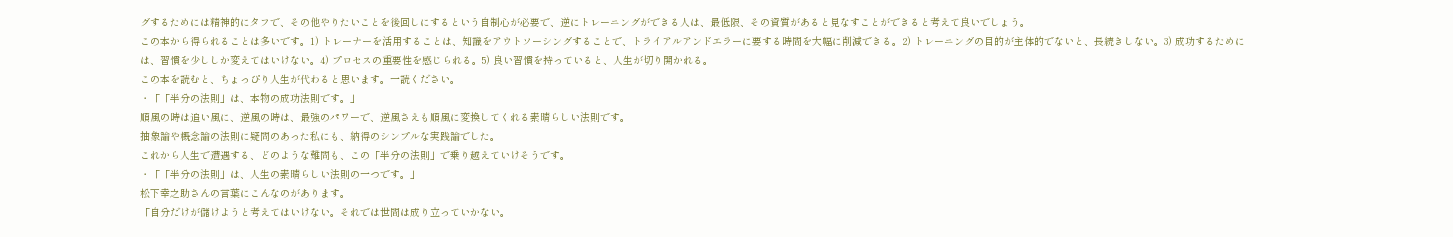グするためには精神的にタフで、その他やりたいことを後回しにするという自制心が必要で、逆にトレーニングができる人は、最低限、その資質があると見なすことができると考えて良いでしょう。
この本から得られることは多いです。1) トレーナーを活用することは、知識をアウトソーシングすることで、トライアルアンドエラーに要する時間を大幅に削減できる。2) トレーニングの目的が主体的でないと、長続きしない。3) 成功するためには、習慣を少ししか変えてはいけない。4) プロセスの重要性を感じられる。5) 良い習慣を持っていると、人生が切り開かれる。
この本を読むと、ちょっぴり人生が代わると思います。一読ください。
・「「半分の法則」は、本物の成功法則です。」
順風の時は追い風に、逆風の時は、最強のパワーで、逆風さえも順風に変換してくれる素晴らしい法則です。
抽象論や概念論の法則に疑問のあった私にも、納得のシンプルな実践論でした。
これから人生で遭遇する、どのような難問も、この「半分の法則」で乗り越えていけそうです。
・「「半分の法則」は、人生の素晴らしい法則の一つです。」
松下幸之助さんの言葉にこんなのがあります。
「自分だけが儲けようと考えてはいけない。それでは世間は成り立っていかない。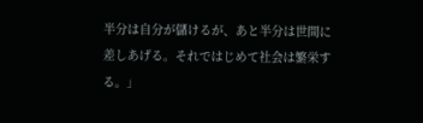半分は自分が儲けるが、あと半分は世間に差しあげる。それではじめて社会は繁栄する。」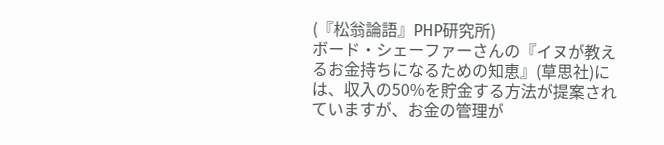(『松翁論語』PHP研究所)
ボード・シェーファーさんの『イヌが教えるお金持ちになるための知恵』(草思社)には、収入の50%を貯金する方法が提案されていますが、お金の管理が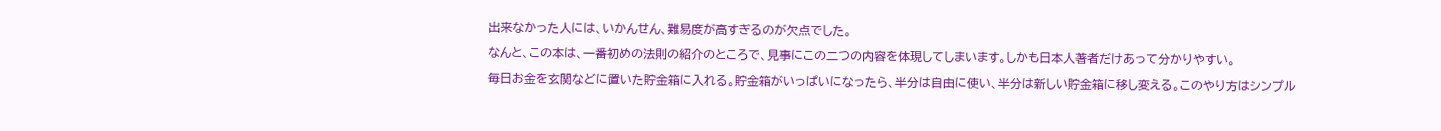出来なかった人には、いかんせん、難易度が高すぎるのが欠点でした。
なんと、この本は、一番初めの法則の紹介のところで、見事にこの二つの内容を体現してしまいます。しかも日本人著者だけあって分かりやすい。
毎日お金を玄関などに置いた貯金箱に入れる。貯金箱がいっぱいになったら、半分は自由に使い、半分は新しい貯金箱に移し変える。このやり方はシンプル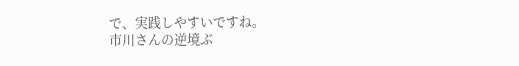で、実践しやすいですね。
市川さんの逆境ぶ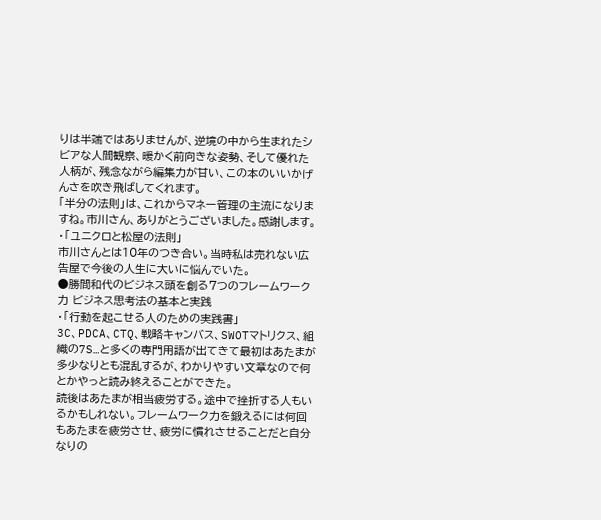りは半端ではありませんが、逆境の中から生まれたシビアな人間観察、暖かく前向きな姿勢、そして優れた人柄が、残念ながら編集力が甘い、この本のいいかげんさを吹き飛ばしてくれます。
「半分の法則」は、これからマネー管理の主流になりますね。市川さん、ありがとうございました。感謝します。
・「ユニクロと松屋の法則」
市川さんとは10年のつき合い。当時私は売れない広告屋で今後の人生に大いに悩んでいた。
●勝間和代のビジネス頭を創る7つのフレームワーク力 ビジネス思考法の基本と実践
・「行動を起こせる人のための実践書」
3C、PDCA、CTQ、戦略キャンバス、SWOTマトリクス、組織の7S…と多くの専門用語が出てきて最初はあたまが多少なりとも混乱するが、わかりやすい文章なので何とかやっと読み終えることができた。
読後はあたまが相当疲労する。途中で挫折する人もいるかもしれない。フレームワーク力を鍛えるには何回もあたまを疲労させ、疲労に慣れさせることだと自分なりの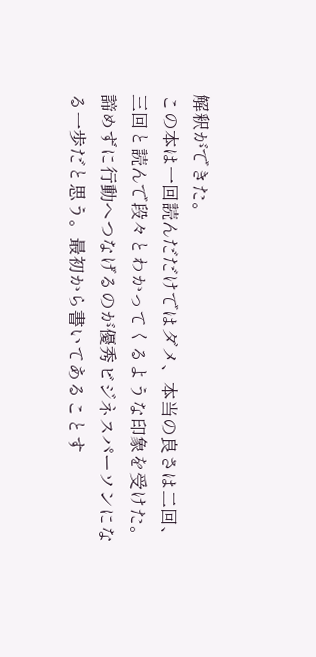解釈ができた。
この本は一回読んだだけではダメ、本当の良さは二回、三回と読んで段々とわかってくるような印象を受けた。
諦めずに行動へつなげるのが優秀ビジネスパーソンになる一歩だと思う。最初から書いてあることす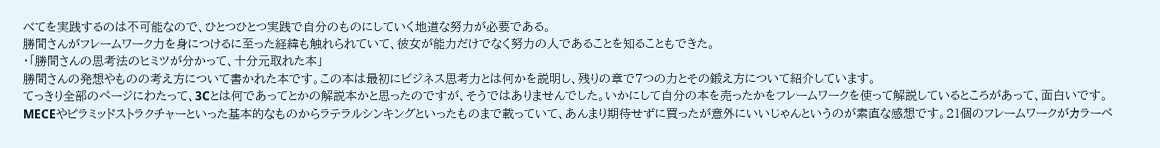べてを実践するのは不可能なので、ひとつひとつ実践で自分のものにしていく地道な努力が必要である。
勝間さんがフレームワーク力を身につけるに至った経緯も触れられていて、彼女が能力だけでなく努力の人であることを知ることもできた。
・「勝間さんの思考法のヒミツが分かって、十分元取れた本」
勝間さんの発想やものの考え方について書かれた本です。この本は最初にビジネス思考力とは何かを説明し、残りの章で7つの力とその鍛え方について紹介しています。
てっきり全部のページにわたって、3Cとは何であってとかの解説本かと思ったのですが、そうではありませんでした。いかにして自分の本を売ったかをフレームワークを使って解説しているところがあって、面白いです。MECEやピラミッドストラクチャーといった基本的なものからラテラルシンキングといったものまで載っていて、あんまり期待せずに買ったが意外にいいじゃんというのが素直な感想です。21個のフレームワークがカラーペ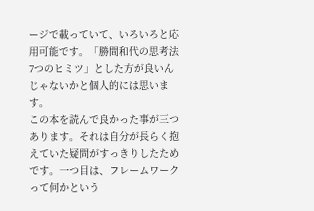ージで載っていて、いろいろと応用可能です。「勝間和代の思考法 7つのヒミツ」とした方が良いんじゃないかと個人的には思います。
この本を読んで良かった事が三つあります。それは自分が長らく抱えていた疑問がすっきりしたためです。一つ目は、フレームワークって何かという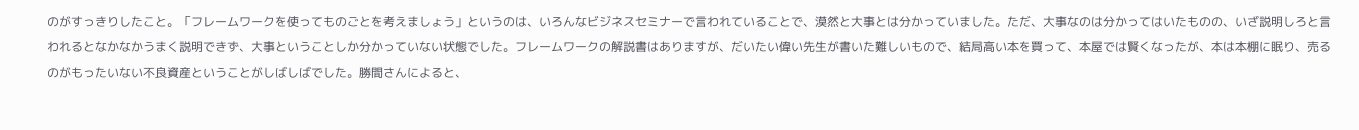のがすっきりしたこと。「フレームワークを使ってものごとを考えましょう」というのは、いろんなビジネスセミナーで言われていることで、漠然と大事とは分かっていました。ただ、大事なのは分かってはいたものの、いざ説明しろと言われるとなかなかうまく説明できず、大事ということしか分かっていない状態でした。フレームワークの解説書はありますが、だいたい偉い先生が書いた難しいもので、結局高い本を買って、本屋では賢くなったが、本は本棚に眠り、売るのがもったいない不良資産ということがしばしばでした。勝間さんによると、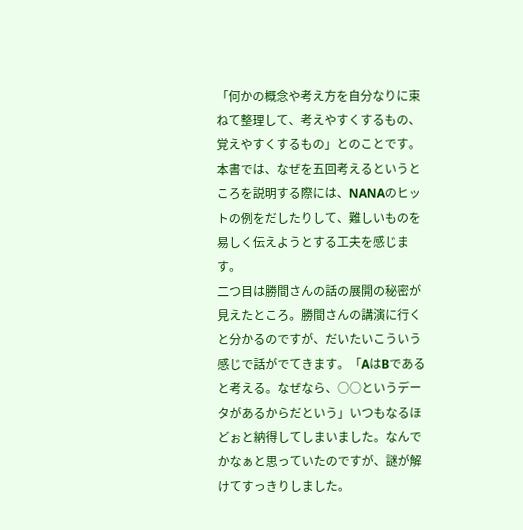「何かの概念や考え方を自分なりに束ねて整理して、考えやすくするもの、覚えやすくするもの」とのことです。本書では、なぜを五回考えるというところを説明する際には、NANAのヒットの例をだしたりして、難しいものを易しく伝えようとする工夫を感じます。
二つ目は勝間さんの話の展開の秘密が見えたところ。勝間さんの講演に行くと分かるのですが、だいたいこういう感じで話がでてきます。「AはBであると考える。なぜなら、○○というデータがあるからだという」いつもなるほどぉと納得してしまいました。なんでかなぁと思っていたのですが、謎が解けてすっきりしました。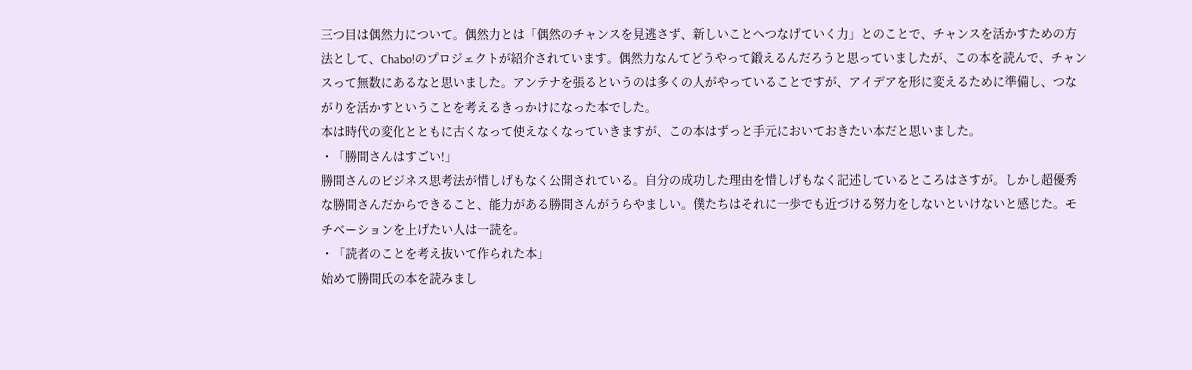三つ目は偶然力について。偶然力とは「偶然のチャンスを見逃さず、新しいことへつなげていく力」とのことで、チャンスを活かすための方法として、Chabo!のプロジェクトが紹介されています。偶然力なんてどうやって鍛えるんだろうと思っていましたが、この本を読んで、チャンスって無数にあるなと思いました。アンテナを張るというのは多くの人がやっていることですが、アイデアを形に変えるために準備し、つながりを活かすということを考えるきっかけになった本でした。
本は時代の変化とともに古くなって使えなくなっていきますが、この本はずっと手元においておきたい本だと思いました。
・「勝間さんはすごい!」
勝間さんのビジネス思考法が惜しげもなく公開されている。自分の成功した理由を惜しげもなく記述しているところはさすが。しかし超優秀な勝間さんだからできること、能力がある勝間さんがうらやましい。僕たちはそれに一歩でも近づける努力をしないといけないと感じた。モチベーションを上げたい人は一読を。
・「読者のことを考え抜いて作られた本」
始めて勝間氏の本を読みまし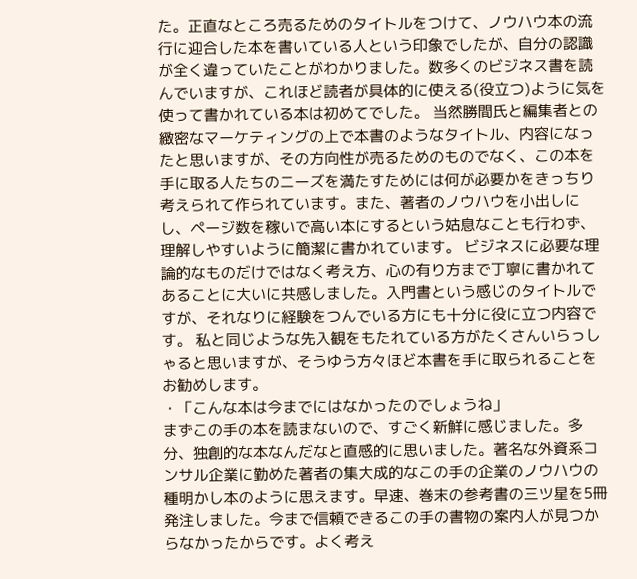た。正直なところ売るためのタイトルをつけて、ノウハウ本の流行に迎合した本を書いている人という印象でしたが、自分の認識が全く違っていたことがわかりました。数多くのビジネス書を読んでいますが、これほど読者が具体的に使える(役立つ)ように気を使って書かれている本は初めてでした。 当然勝間氏と編集者との緻密なマーケティングの上で本書のようなタイトル、内容になったと思いますが、その方向性が売るためのものでなく、この本を手に取る人たちのニーズを満たすためには何が必要かをきっちり考えられて作られています。また、著者のノウハウを小出しにし、ページ数を稼いで高い本にするという姑息なことも行わず、理解しやすいように簡潔に書かれています。 ビジネスに必要な理論的なものだけではなく考え方、心の有り方まで丁寧に書かれてあることに大いに共感しました。入門書という感じのタイトルですが、それなりに経験をつんでいる方にも十分に役に立つ内容です。 私と同じような先入観をもたれている方がたくさんいらっしゃると思いますが、そうゆう方々ほど本書を手に取られることをお勧めします。
・「こんな本は今までにはなかったのでしょうね」
まずこの手の本を読まないので、すごく新鮮に感じました。多分、独創的な本なんだなと直感的に思いました。著名な外資系コンサル企業に勤めた著者の集大成的なこの手の企業のノウハウの種明かし本のように思えます。早速、巻末の参考書の三ツ星を5冊発注しました。今まで信頼できるこの手の書物の案内人が見つからなかったからです。よく考え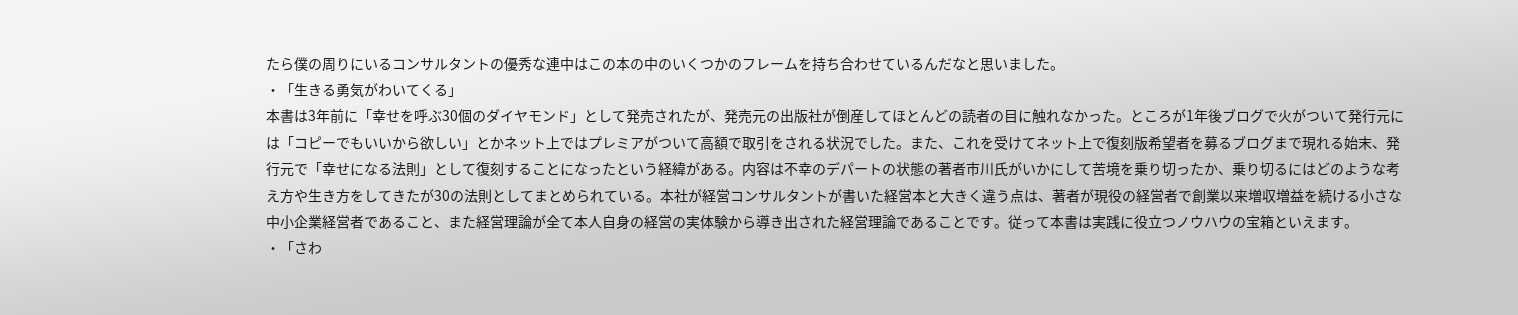たら僕の周りにいるコンサルタントの優秀な連中はこの本の中のいくつかのフレームを持ち合わせているんだなと思いました。
・「生きる勇気がわいてくる」
本書は3年前に「幸せを呼ぶ30個のダイヤモンド」として発売されたが、発売元の出版社が倒産してほとんどの読者の目に触れなかった。ところが1年後ブログで火がついて発行元には「コピーでもいいから欲しい」とかネット上ではプレミアがついて高額で取引をされる状況でした。また、これを受けてネット上で復刻版希望者を募るブログまで現れる始末、発行元で「幸せになる法則」として復刻することになったという経緯がある。内容は不幸のデパートの状態の著者市川氏がいかにして苦境を乗り切ったか、乗り切るにはどのような考え方や生き方をしてきたが30の法則としてまとめられている。本社が経営コンサルタントが書いた経営本と大きく違う点は、著者が現役の経営者で創業以来増収増益を続ける小さな中小企業経営者であること、また経営理論が全て本人自身の経営の実体験から導き出された経営理論であることです。従って本書は実践に役立つノウハウの宝箱といえます。
・「さわ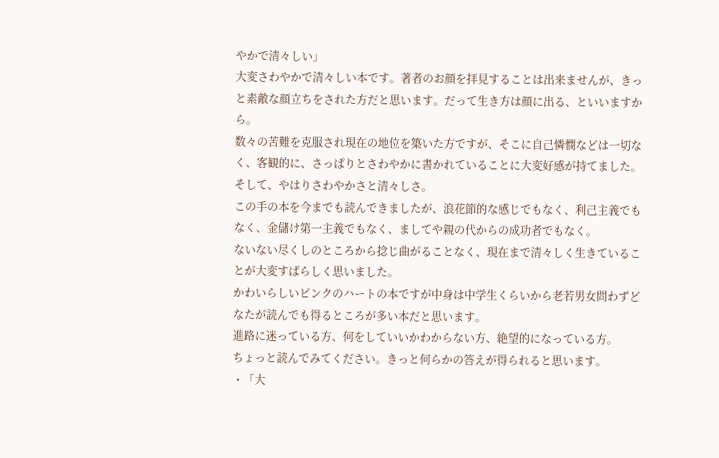やかで清々しい」
大変さわやかで清々しい本です。著者のお顔を拝見することは出来ませんが、きっと素敵な顔立ちをされた方だと思います。だって生き方は顔に出る、といいますから。
数々の苦難を克服され現在の地位を築いた方ですが、そこに自己憐憫などは一切なく、客観的に、さっぱりとさわやかに書かれていることに大変好感が持てました。
そして、やはりさわやかさと清々しさ。
この手の本を今までも読んできましたが、浪花節的な感じでもなく、利己主義でもなく、金儲け第一主義でもなく、ましてや親の代からの成功者でもなく。
ないない尽くしのところから捻じ曲がることなく、現在まで清々しく生きていることが大変すばらしく思いました。
かわいらしいピンクのハートの本ですが中身は中学生くらいから老若男女問わずどなたが読んでも得るところが多い本だと思います。
進路に迷っている方、何をしていいかわからない方、絶望的になっている方。
ちょっと読んでみてください。きっと何らかの答えが得られると思います。
・「大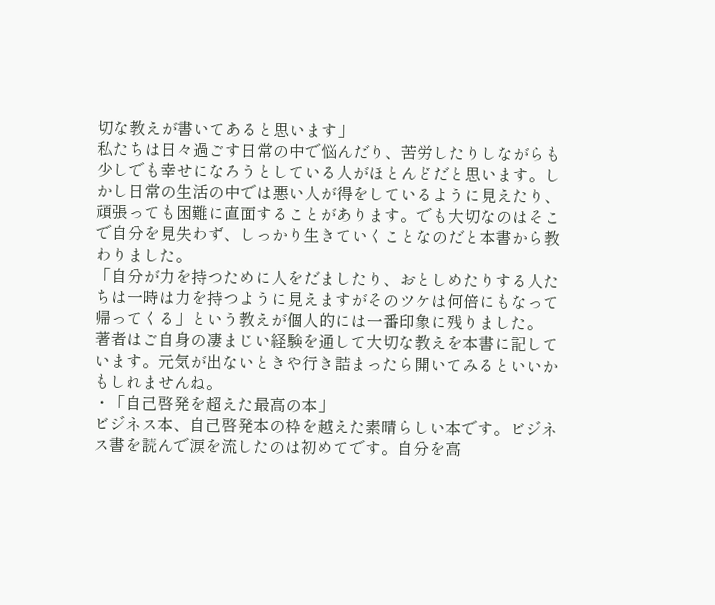切な教えが書いてあると思います」
私たちは日々過ごす日常の中で悩んだり、苦労したりしながらも少しでも幸せになろうとしている人がほとんどだと思います。しかし日常の生活の中では悪い人が得をしているように見えたり、頑張っても困難に直面することがあります。でも大切なのはそこで自分を見失わず、しっかり生きていくことなのだと本書から教わりました。
「自分が力を持つために人をだましたり、おとしめたりする人たちは一時は力を持つように見えますがそのツケは何倍にもなって帰ってくる」という教えが個人的には一番印象に残りました。
著者はご自身の凄まじい経験を通して大切な教えを本書に記しています。元気が出ないときや行き詰まったら開いてみるといいかもしれませんね。
・「自己啓発を超えた最高の本」
ビジネス本、自己啓発本の枠を越えた素晴らしい本です。ビジネス書を読んで涙を流したのは初めてです。自分を高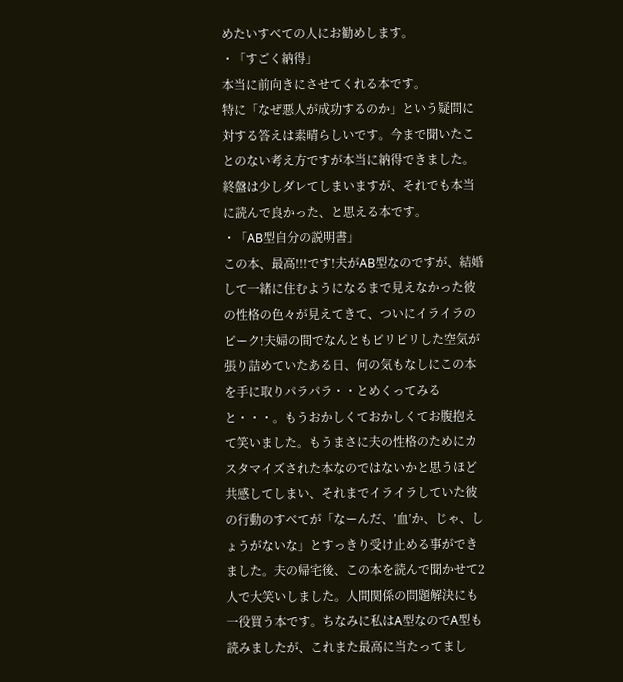めたいすべての人にお勧めします。
・「すごく納得」
本当に前向きにさせてくれる本です。
特に「なぜ悪人が成功するのか」という疑問に対する答えは素晴らしいです。今まで聞いたことのない考え方ですが本当に納得できました。
終盤は少しダレてしまいますが、それでも本当に読んで良かった、と思える本です。
・「AB型自分の説明書」
この本、最高!!!です!夫がAB型なのですが、結婚して一緒に住むようになるまで見えなかった彼の性格の色々が見えてきて、ついにイライラのピーク!夫婦の間でなんともピリピリした空気が張り詰めていたある日、何の気もなしにこの本を手に取りパラパラ・・とめくってみると・・・。もうおかしくておかしくてお腹抱えて笑いました。もうまさに夫の性格のためにカスタマイズされた本なのではないかと思うほど共感してしまい、それまでイライラしていた彼の行動のすべてが「なーんだ、’血’か、じゃ、しょうがないな」とすっきり受け止める事ができました。夫の帰宅後、この本を読んで聞かせて2人で大笑いしました。人間関係の問題解決にも一役買う本です。ちなみに私はA型なのでA型も読みましたが、これまた最高に当たってまし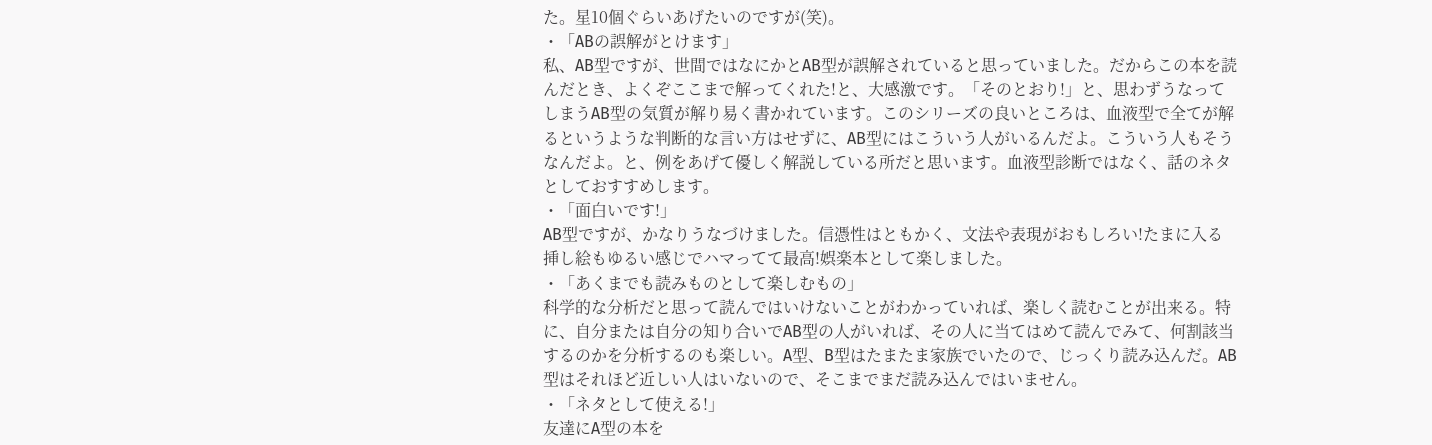た。星10個ぐらいあげたいのですが(笑)。
・「ABの誤解がとけます」
私、AB型ですが、世間ではなにかとAB型が誤解されていると思っていました。だからこの本を読んだとき、よくぞここまで解ってくれた!と、大感激です。「そのとおり!」と、思わずうなってしまうAB型の気質が解り易く書かれています。このシリーズの良いところは、血液型で全てが解るというような判断的な言い方はせずに、AB型にはこういう人がいるんだよ。こういう人もそうなんだよ。と、例をあげて優しく解説している所だと思います。血液型診断ではなく、話のネタとしておすすめします。
・「面白いです!」
AB型ですが、かなりうなづけました。信憑性はともかく、文法や表現がおもしろい!たまに入る挿し絵もゆるい感じでハマってて最高!娯楽本として楽しました。
・「あくまでも読みものとして楽しむもの」
科学的な分析だと思って読んではいけないことがわかっていれば、楽しく読むことが出来る。特に、自分または自分の知り合いでAB型の人がいれば、その人に当てはめて読んでみて、何割該当するのかを分析するのも楽しい。A型、B型はたまたま家族でいたので、じっくり読み込んだ。AB型はそれほど近しい人はいないので、そこまでまだ読み込んではいません。
・「ネタとして使える!」
友達にA型の本を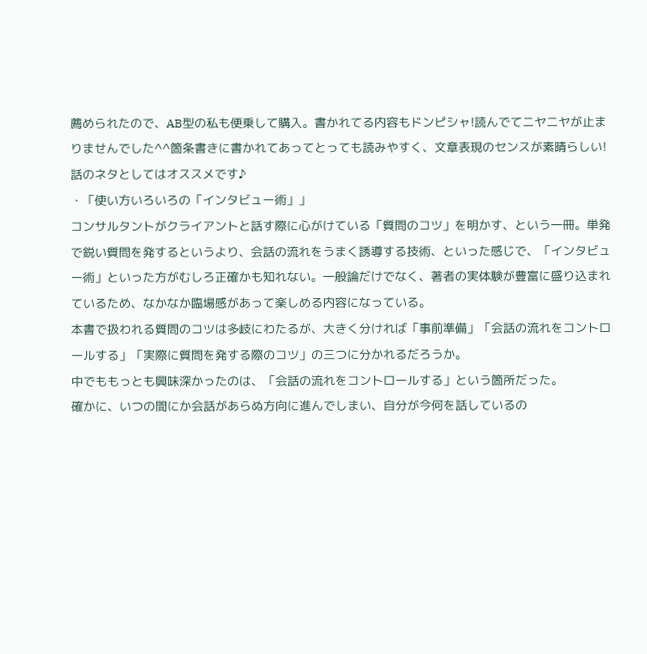薦められたので、AB型の私も便乗して購入。書かれてる内容もドンピシャ!読んでてニヤニヤが止まりませんでした^^箇条書きに書かれてあってとっても読みやすく、文章表現のセンスが素晴らしい!話のネタとしてはオススメです♪
・「使い方いろいろの「インタビュー術」」
コンサルタントがクライアントと話す際に心がけている「質問のコツ」を明かす、という一冊。単発で鋭い質問を発するというより、会話の流れをうまく誘導する技術、といった感じで、「インタビュー術」といった方がむしろ正確かも知れない。一般論だけでなく、著者の実体験が豊富に盛り込まれているため、なかなか臨場感があって楽しめる内容になっている。
本書で扱われる質問のコツは多岐にわたるが、大きく分ければ「事前準備」「会話の流れをコントロールする」「実際に質問を発する際のコツ」の三つに分かれるだろうか。
中でももっとも興味深かったのは、「会話の流れをコントロールする」という箇所だった。
確かに、いつの間にか会話があらぬ方向に進んでしまい、自分が今何を話しているの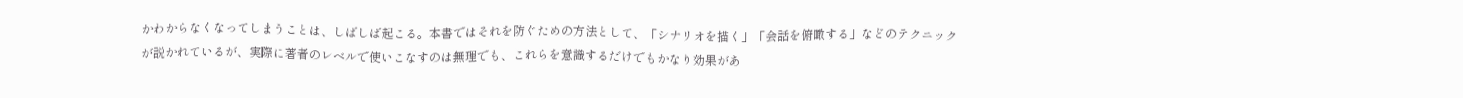かわからなくなってしまうことは、しばしば起こる。本書ではそれを防ぐための方法として、「シナリオを描く」「会話を俯瞰する」などのテクニックが説かれているが、実際に著者のレベルで使いこなすのは無理でも、これらを意識するだけでもかなり効果があ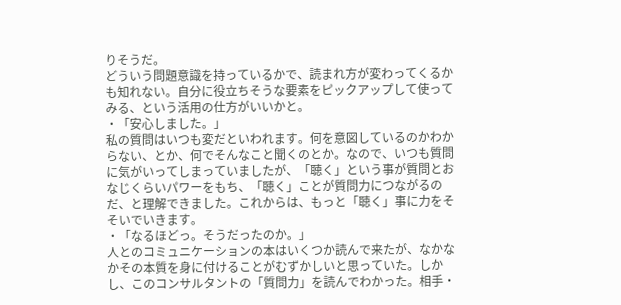りそうだ。
どういう問題意識を持っているかで、読まれ方が変わってくるかも知れない。自分に役立ちそうな要素をピックアップして使ってみる、という活用の仕方がいいかと。
・「安心しました。」
私の質問はいつも変だといわれます。何を意図しているのかわからない、とか、何でそんなこと聞くのとか。なので、いつも質問に気がいってしまっていましたが、「聴く」という事が質問とおなじくらいパワーをもち、「聴く」ことが質問力につながるのだ、と理解できました。これからは、もっと「聴く」事に力をそそいでいきます。
・「なるほどっ。そうだったのか。」
人とのコミュニケーションの本はいくつか読んで来たが、なかなかその本質を身に付けることがむずかしいと思っていた。しかし、このコンサルタントの「質問力」を読んでわかった。相手・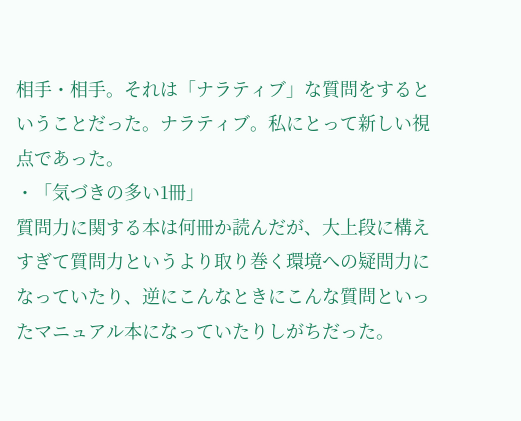相手・相手。それは「ナラティブ」な質問をするということだった。ナラティブ。私にとって新しい視点であった。
・「気づきの多い1冊」
質問力に関する本は何冊か読んだが、大上段に構えすぎて質問力というより取り巻く環境への疑問力になっていたり、逆にこんなときにこんな質問といったマニュアル本になっていたりしがちだった。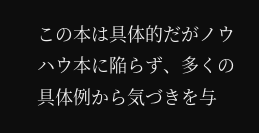この本は具体的だがノウハウ本に陥らず、多くの具体例から気づきを与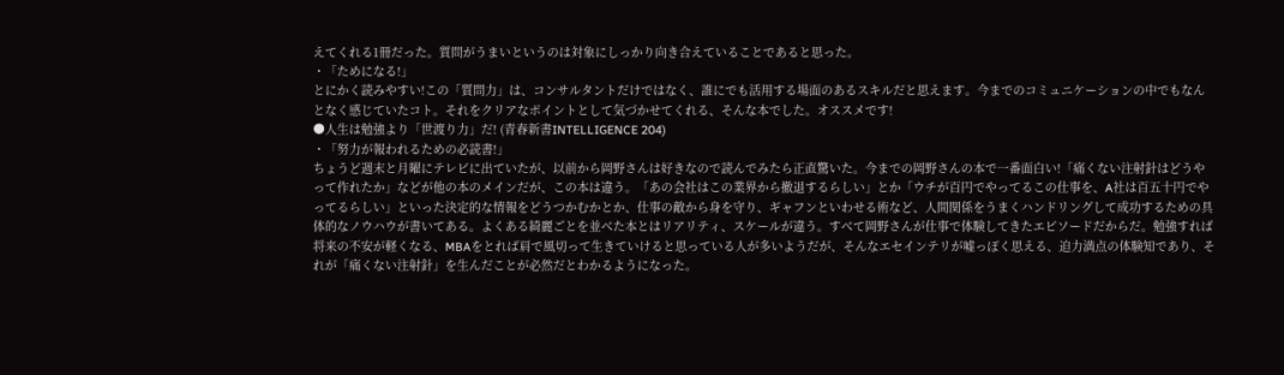えてくれる1冊だった。質問がうまいというのは対象にしっかり向き合えていることであると思った。
・「ためになる!」
とにかく読みやすい!この「質問力」は、コンサルタントだけではなく、誰にでも活用する場面のあるスキルだと思えます。今までのコミュニケーションの中でもなんとなく感じていたコト。それをクリアなポイントとして気づかせてくれる、そんな本でした。オススメです!
●人生は勉強より「世渡り力」だ! (青春新書INTELLIGENCE 204)
・「努力が報われるための必読書!」
ちょうど週末と月曜にテレビに出ていたが、以前から岡野さんは好きなので読んでみたら正直驚いた。今までの岡野さんの本で一番面白い!「痛くない注射針はどうやって作れたか」などが他の本のメインだが、この本は違う。「あの会社はこの業界から撤退するらしい」とか「ウチが百円でやってるこの仕事を、A社は百五十円でやってるらしい」といった決定的な情報をどうつかむかとか、仕事の敵から身を守り、ギャフンといわせる術など、人間関係をうまくハンドリングして成功するための具体的なノウハウが書いてある。よくある綺麗ごとを並べた本とはリアリティ、スケールが違う。すべて岡野さんが仕事で体験してきたエピソードだからだ。勉強すれば将来の不安が軽くなる、MBAをとれば肩で風切って生きていけると思っている人が多いようだが、そんなエセインテリが嘘っぽく思える、迫力満点の体験知であり、それが「痛くない注射針」を生んだことが必然だとわかるようになった。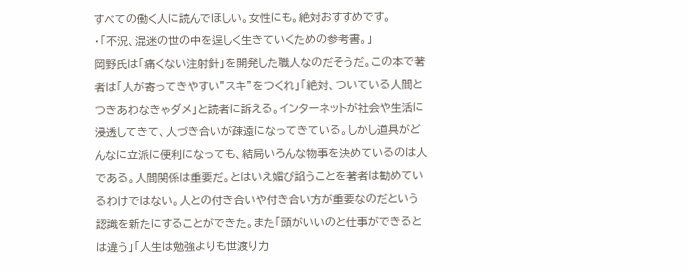すべての働く人に読んでほしい。女性にも。絶対おすすめです。
・「不況、混迷の世の中を逞しく生きていくための参考書。」
岡野氏は「痛くない注射針」を開発した職人なのだそうだ。この本で著者は「人が寄ってきやすい”スキ”をつくれ」「絶対、ついている人間とつきあわなきゃダメ」と読者に訴える。インターネットが社会や生活に浸透してきて、人づき合いが疎遠になってきている。しかし道具がどんなに立派に便利になっても、結局いろんな物事を決めているのは人である。人間関係は重要だ。とはいえ媚び諂うことを著者は勧めているわけではない。人との付き合いや付き合い方が重要なのだという認識を新たにすることができた。また「頭がいいのと仕事ができるとは違う」「人生は勉強よりも世渡り力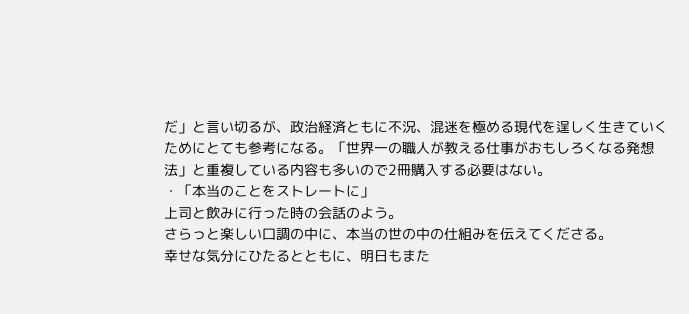だ」と言い切るが、政治経済ともに不況、混迷を極める現代を逞しく生きていくためにとても参考になる。「世界一の職人が教える仕事がおもしろくなる発想法」と重複している内容も多いので2冊購入する必要はない。
・「本当のことをストレートに」
上司と飲みに行った時の会話のよう。
さらっと楽しい口調の中に、本当の世の中の仕組みを伝えてくださる。
幸せな気分にひたるとともに、明日もまた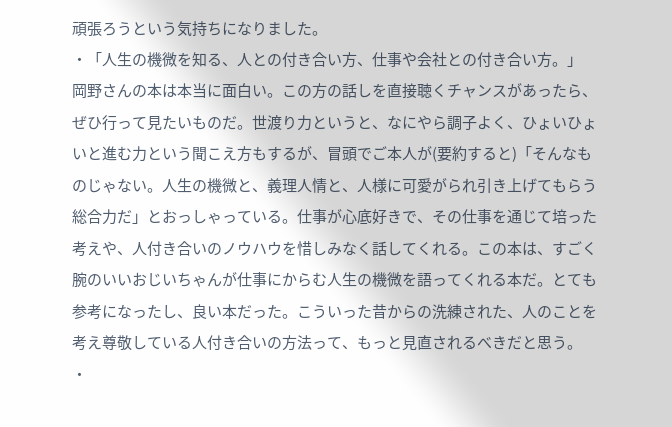頑張ろうという気持ちになりました。
・「人生の機微を知る、人との付き合い方、仕事や会社との付き合い方。」
岡野さんの本は本当に面白い。この方の話しを直接聴くチャンスがあったら、ぜひ行って見たいものだ。世渡り力というと、なにやら調子よく、ひょいひょいと進む力という聞こえ方もするが、冒頭でご本人が(要約すると)「そんなものじゃない。人生の機微と、義理人情と、人様に可愛がられ引き上げてもらう総合力だ」とおっしゃっている。仕事が心底好きで、その仕事を通じて培った考えや、人付き合いのノウハウを惜しみなく話してくれる。この本は、すごく腕のいいおじいちゃんが仕事にからむ人生の機微を語ってくれる本だ。とても参考になったし、良い本だった。こういった昔からの洗練された、人のことを考え尊敬している人付き合いの方法って、もっと見直されるべきだと思う。
・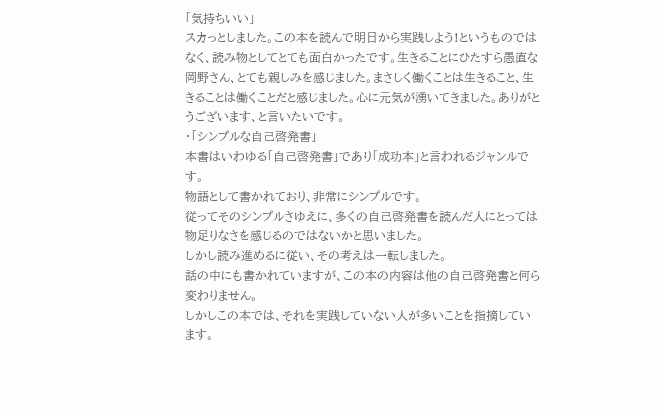「気持ちいい」
スカっとしました。この本を読んで明日から実践しよう!というものではなく、読み物としてとても面白かったです。生きることにひたすら愚直な岡野さん、とても親しみを感じました。まさしく働くことは生きること、生きることは働くことだと感じました。心に元気が湧いてきました。ありがとうございます、と言いたいです。
・「シンプルな自己啓発書」
本書はいわゆる「自己啓発書」であり「成功本」と言われるジャンルです。
物語として書かれており、非常にシンプルです。
従ってそのシンプルさゆえに、多くの自己啓発書を読んだ人にとっては物足りなさを感じるのではないかと思いました。
しかし読み進めるに従い、その考えは一転しました。
話の中にも書かれていますが、この本の内容は他の自己啓発書と何ら変わりません。
しかしこの本では、それを実践していない人が多いことを指摘しています。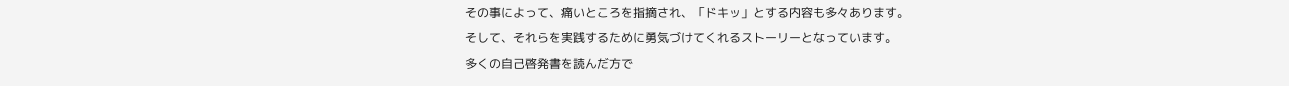その事によって、痛いところを指摘され、「ドキッ」とする内容も多々あります。
そして、それらを実践するために勇気づけてくれるストーリーとなっています。
多くの自己啓発書を読んだ方で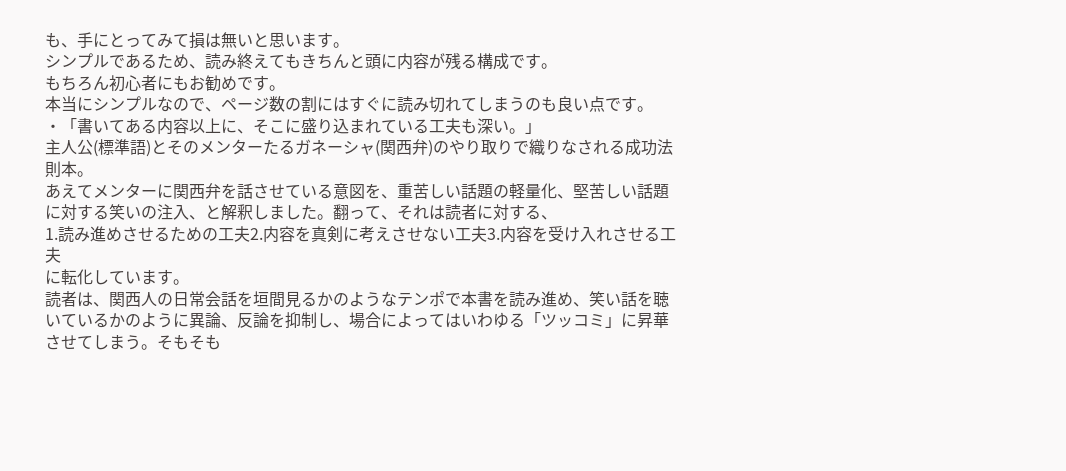も、手にとってみて損は無いと思います。
シンプルであるため、読み終えてもきちんと頭に内容が残る構成です。
もちろん初心者にもお勧めです。
本当にシンプルなので、ページ数の割にはすぐに読み切れてしまうのも良い点です。
・「書いてある内容以上に、そこに盛り込まれている工夫も深い。」
主人公(標準語)とそのメンターたるガネーシャ(関西弁)のやり取りで織りなされる成功法則本。
あえてメンターに関西弁を話させている意図を、重苦しい話題の軽量化、堅苦しい話題に対する笑いの注入、と解釈しました。翻って、それは読者に対する、
1.読み進めさせるための工夫2.内容を真剣に考えさせない工夫3.内容を受け入れさせる工夫
に転化しています。
読者は、関西人の日常会話を垣間見るかのようなテンポで本書を読み進め、笑い話を聴いているかのように異論、反論を抑制し、場合によってはいわゆる「ツッコミ」に昇華させてしまう。そもそも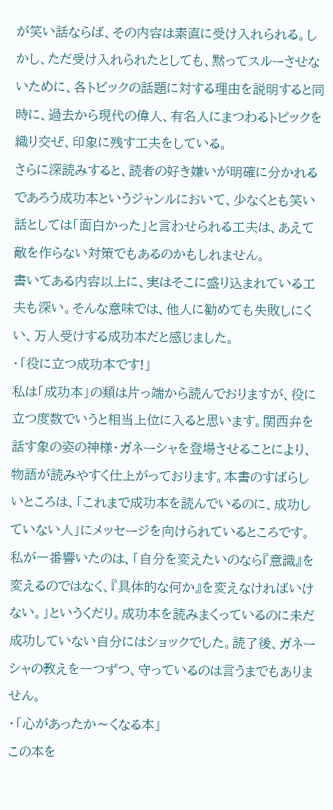が笑い話ならば、その内容は素直に受け入れられる。しかし、ただ受け入れられたとしても、黙ってスルーさせないために、各トピックの話題に対する理由を説明すると同時に、過去から現代の偉人、有名人にまつわるトピックを織り交ぜ、印象に残す工夫をしている。
さらに深読みすると、読者の好き嫌いが明確に分かれるであろう成功本というジャンルにおいて、少なくとも笑い話としては「面白かった」と言わせられる工夫は、あえて敵を作らない対策でもあるのかもしれません。
書いてある内容以上に、実はそこに盛り込まれている工夫も深い。そんな意味では、他人に勧めても失敗しにくい、万人受けする成功本だと感じました。
・「役に立つ成功本です!」
私は「成功本」の類は片っ端から読んでおりますが、役に立つ度数でいうと相当上位に入ると思います。関西弁を話す象の姿の神様・ガネーシャを登場させることにより、物語が読みやすく仕上がっております。本書のすばらしいところは、「これまで成功本を読んでいるのに、成功していない人」にメッセージを向けられているところです。私が一番響いたのは、「自分を変えたいのなら『意識』を変えるのではなく、『具体的な何か』を変えなければいけない。」というくだり。成功本を読みまくっているのに未だ成功していない自分にはショックでした。読了後、ガネーシャの教えを一つずつ、守っているのは言うまでもありません。
・「心があったか〜くなる本」
この本を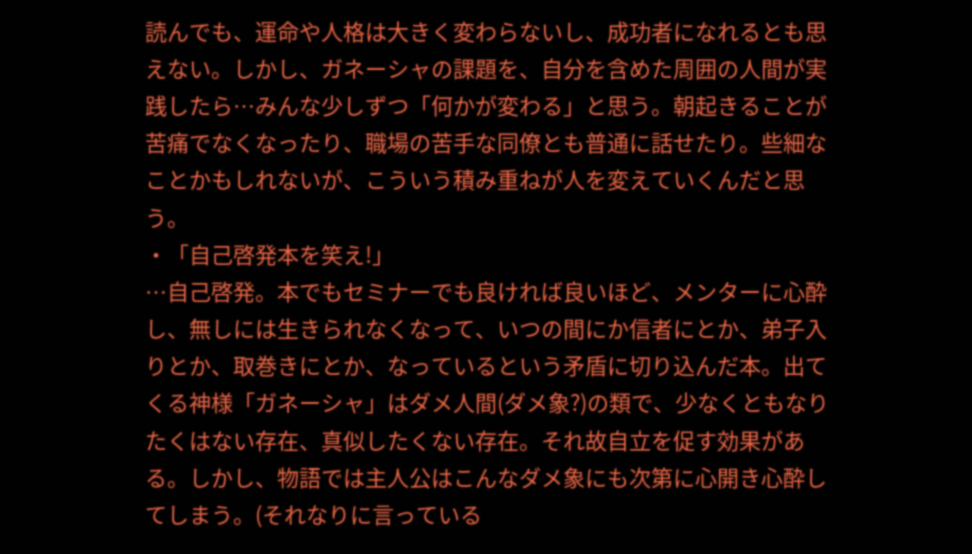読んでも、運命や人格は大きく変わらないし、成功者になれるとも思えない。しかし、ガネーシャの課題を、自分を含めた周囲の人間が実践したら…みんな少しずつ「何かが変わる」と思う。朝起きることが苦痛でなくなったり、職場の苦手な同僚とも普通に話せたり。些細なことかもしれないが、こういう積み重ねが人を変えていくんだと思う。
・「自己啓発本を笑え!」
…自己啓発。本でもセミナーでも良ければ良いほど、メンターに心酔し、無しには生きられなくなって、いつの間にか信者にとか、弟子入りとか、取巻きにとか、なっているという矛盾に切り込んだ本。出てくる神様「ガネーシャ」はダメ人間(ダメ象?)の類で、少なくともなりたくはない存在、真似したくない存在。それ故自立を促す効果がある。しかし、物語では主人公はこんなダメ象にも次第に心開き心酔してしまう。(それなりに言っている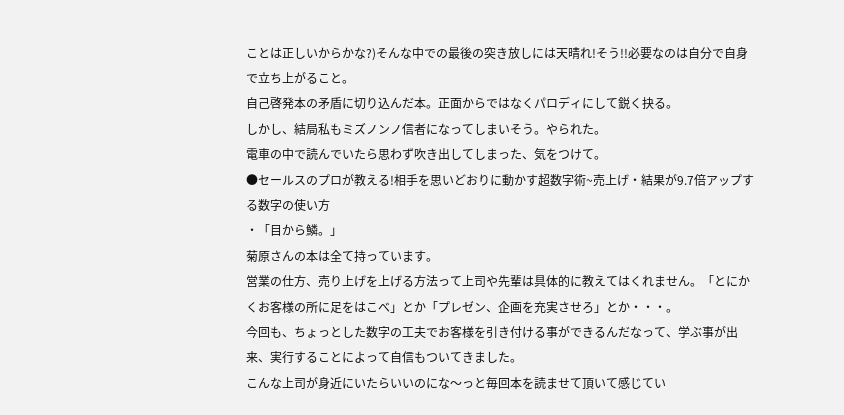ことは正しいからかな?)そんな中での最後の突き放しには天晴れ!そう!!必要なのは自分で自身で立ち上がること。
自己啓発本の矛盾に切り込んだ本。正面からではなくパロディにして鋭く抉る。
しかし、結局私もミズノンノ信者になってしまいそう。やられた。
電車の中で読んでいたら思わず吹き出してしまった、気をつけて。
●セールスのプロが教える!相手を思いどおりに動かす超数字術~売上げ・結果が9.7倍アップする数字の使い方
・「目から鱗。」
菊原さんの本は全て持っています。
営業の仕方、売り上げを上げる方法って上司や先輩は具体的に教えてはくれません。「とにかくお客様の所に足をはこべ」とか「プレゼン、企画を充実させろ」とか・・・。
今回も、ちょっとした数字の工夫でお客様を引き付ける事ができるんだなって、学ぶ事が出来、実行することによって自信もついてきました。
こんな上司が身近にいたらいいのにな〜っと毎回本を読ませて頂いて感じてい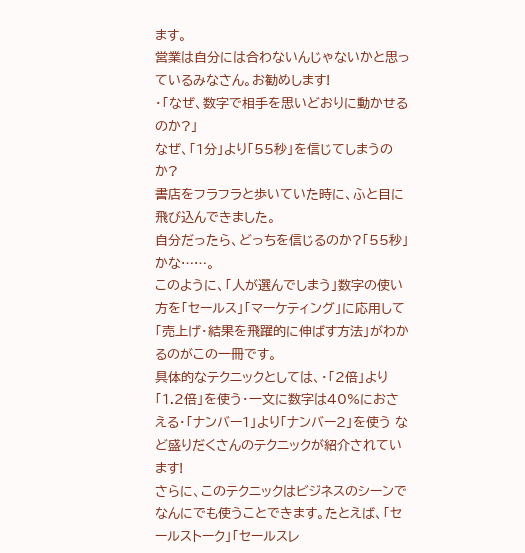ます。
営業は自分には合わないんじゃないかと思っているみなさん。お勧めします!
・「なぜ、数字で相手を思いどおりに動かせるのか?」
なぜ、「1分」より「55秒」を信じてしまうのか?
書店をフラフラと歩いていた時に、ふと目に飛び込んできました。
自分だったら、どっちを信じるのか?「55秒」かな……。
このように、「人が選んでしまう」数字の使い方を「セールス」「マーケティング」に応用して「売上げ・結果を飛躍的に伸ばす方法」がわかるのがこの一冊です。
具体的なテクニックとしては、・「2倍」より「1.2倍」を使う・一文に数字は40%におさえる・「ナンバー1」より「ナンバー2」を使う など盛りだくさんのテクニックが紹介されています!
さらに、このテクニックはビジネスのシーンでなんにでも使うことできます。たとえば、「セールストーク」「セールスレ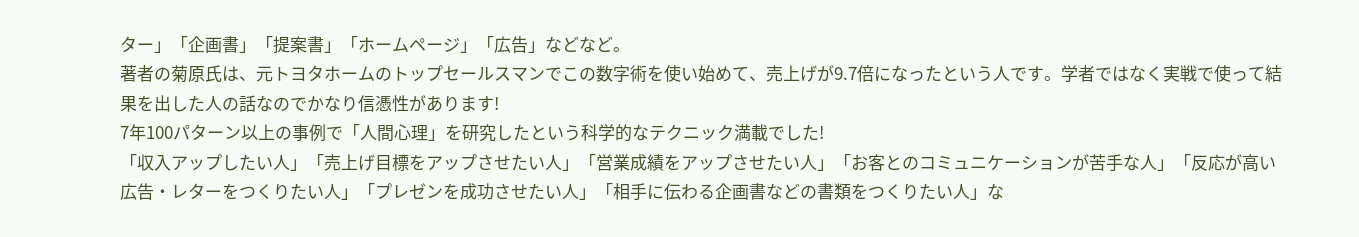ター」「企画書」「提案書」「ホームページ」「広告」などなど。
著者の菊原氏は、元トヨタホームのトップセールスマンでこの数字術を使い始めて、売上げが9.7倍になったという人です。学者ではなく実戦で使って結果を出した人の話なのでかなり信憑性があります!
7年100パターン以上の事例で「人間心理」を研究したという科学的なテクニック満載でした!
「収入アップしたい人」「売上げ目標をアップさせたい人」「営業成績をアップさせたい人」「お客とのコミュニケーションが苦手な人」「反応が高い広告・レターをつくりたい人」「プレゼンを成功させたい人」「相手に伝わる企画書などの書類をつくりたい人」な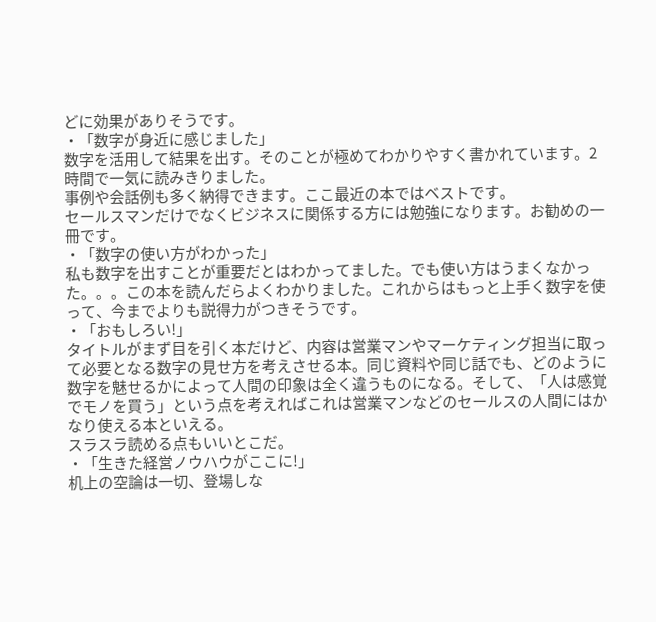どに効果がありそうです。
・「数字が身近に感じました」
数字を活用して結果を出す。そのことが極めてわかりやすく書かれています。2時間で一気に読みきりました。
事例や会話例も多く納得できます。ここ最近の本ではベストです。
セールスマンだけでなくビジネスに関係する方には勉強になります。お勧めの一冊です。
・「数字の使い方がわかった」
私も数字を出すことが重要だとはわかってました。でも使い方はうまくなかった。。。この本を読んだらよくわかりました。これからはもっと上手く数字を使って、今までよりも説得力がつきそうです。
・「おもしろい!」
タイトルがまず目を引く本だけど、内容は営業マンやマーケティング担当に取って必要となる数字の見せ方を考えさせる本。同じ資料や同じ話でも、どのように数字を魅せるかによって人間の印象は全く違うものになる。そして、「人は感覚でモノを買う」という点を考えればこれは営業マンなどのセールスの人間にはかなり使える本といえる。
スラスラ読める点もいいとこだ。
・「生きた経営ノウハウがここに!」
机上の空論は一切、登場しな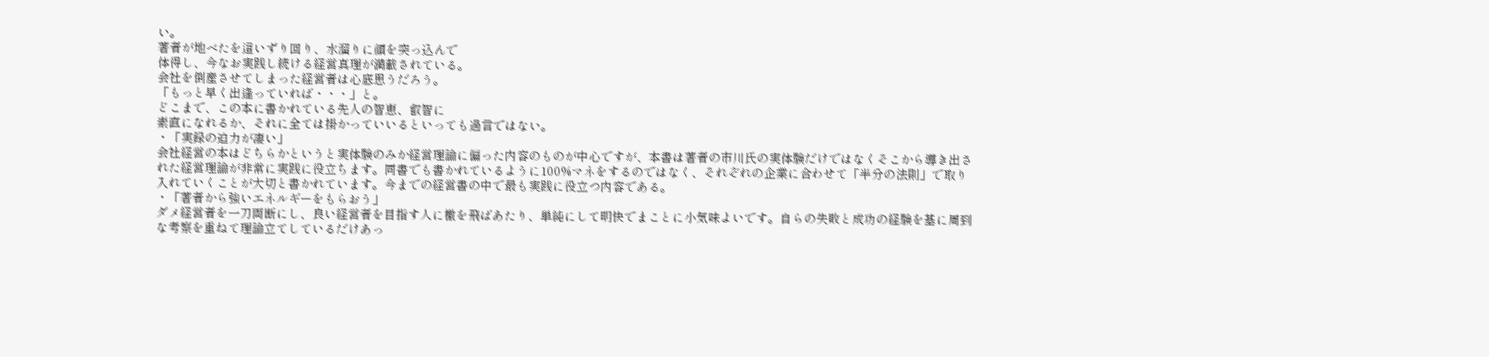い。
著者が地べたを這いずり回り、水溜りに顔を突っ込んで
体得し、今なお実践し続ける経営真理が満載されている。
会社を倒産させてしまった経営者は心底思うだろう。
「もっと早く出逢っていれば・・・」と。
どこまで、この本に書かれている先人の智恵、叡智に
素直になれるか、それに全ては掛かっていいるといっても過言ではない。
・「実録の迫力が凄い」
会社経営の本はどちらかというと実体験のみか経営理論に偏った内容のものが中心ですが、本書は著者の市川氏の実体験だけではなくそこから導き出された経営理論が非常に実践に役立ちます。同書でも書かれているように100%マネをするのではなく、それぞれの企業に合わせて「半分の法則」で取り入れていくことが大切と書かれています。今までの経営書の中で最も実践に役立つ内容である。
・「著者から強いエネルギーをもらおう」
ダメ経営者を一刀両断にし、良い経営者を目指す人に檄を飛ばあたり、単純にして明快でまことに小気味よいです。自らの失敗と成功の経験を基に周到な考察を重ねて理論立てしているだけあっ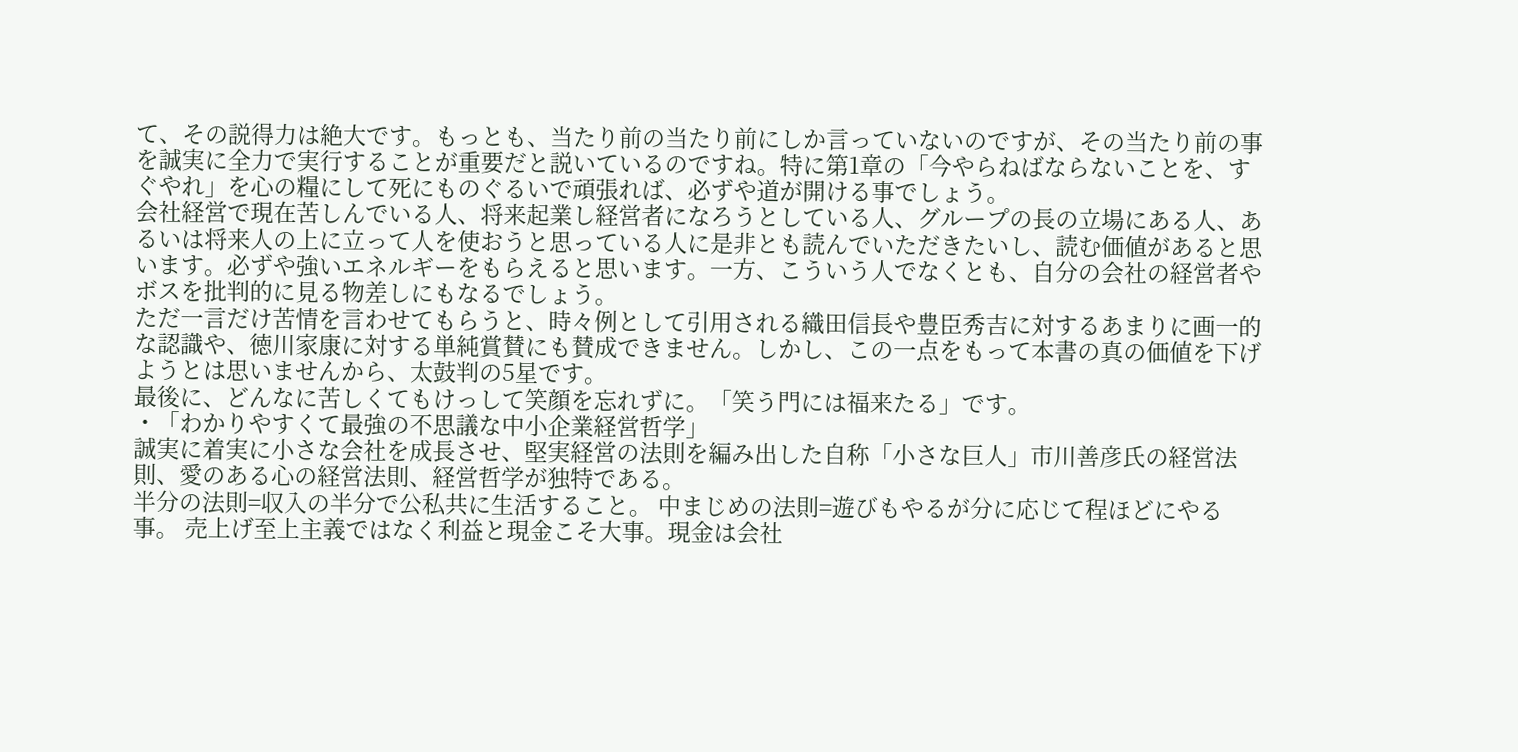て、その説得力は絶大です。もっとも、当たり前の当たり前にしか言っていないのですが、その当たり前の事を誠実に全力で実行することが重要だと説いているのですね。特に第1章の「今やらねばならないことを、すぐやれ」を心の糧にして死にものぐるいで頑張れば、必ずや道が開ける事でしょう。
会社経営で現在苦しんでいる人、将来起業し経営者になろうとしている人、グループの長の立場にある人、あるいは将来人の上に立って人を使おうと思っている人に是非とも読んでいただきたいし、読む価値があると思います。必ずや強いエネルギーをもらえると思います。一方、こういう人でなくとも、自分の会社の経営者やボスを批判的に見る物差しにもなるでしょう。
ただ一言だけ苦情を言わせてもらうと、時々例として引用される織田信長や豊臣秀吉に対するあまりに画一的な認識や、徳川家康に対する単純賞賛にも賛成できません。しかし、この一点をもって本書の真の価値を下げようとは思いませんから、太鼓判の5星です。
最後に、どんなに苦しくてもけっして笑顔を忘れずに。「笑う門には福来たる」です。
・「わかりやすくて最強の不思議な中小企業経営哲学」
誠実に着実に小さな会社を成長させ、堅実経営の法則を編み出した自称「小さな巨人」市川善彦氏の経営法則、愛のある心の経営法則、経営哲学が独特である。
半分の法則=収入の半分で公私共に生活すること。 中まじめの法則=遊びもやるが分に応じて程ほどにやる事。 売上げ至上主義ではなく利益と現金こそ大事。現金は会社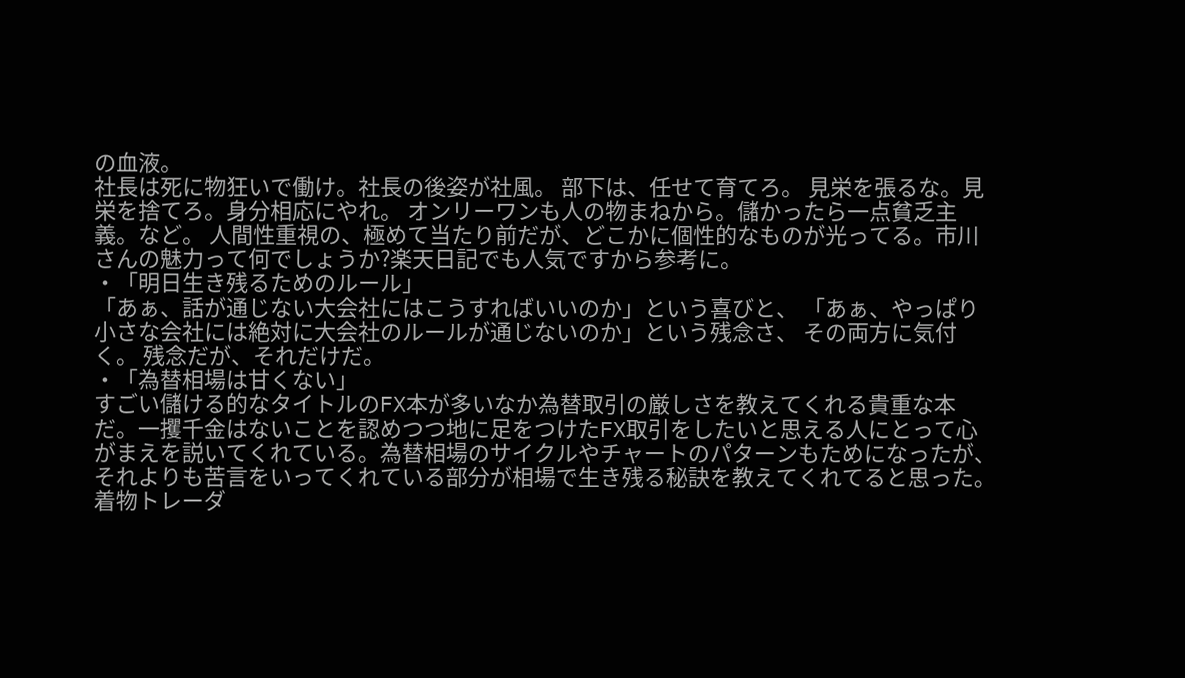の血液。
社長は死に物狂いで働け。社長の後姿が社風。 部下は、任せて育てろ。 見栄を張るな。見栄を捨てろ。身分相応にやれ。 オンリーワンも人の物まねから。儲かったら一点貧乏主義。など。 人間性重視の、極めて当たり前だが、どこかに個性的なものが光ってる。市川さんの魅力って何でしょうか?楽天日記でも人気ですから参考に。
・「明日生き残るためのルール」
「あぁ、話が通じない大会社にはこうすればいいのか」という喜びと、 「あぁ、やっぱり小さな会社には絶対に大会社のルールが通じないのか」という残念さ、 その両方に気付く。 残念だが、それだけだ。
・「為替相場は甘くない」
すごい儲ける的なタイトルのFX本が多いなか為替取引の厳しさを教えてくれる貴重な本だ。一攫千金はないことを認めつつ地に足をつけたFX取引をしたいと思える人にとって心がまえを説いてくれている。為替相場のサイクルやチャートのパターンもためになったが、それよりも苦言をいってくれている部分が相場で生き残る秘訣を教えてくれてると思った。着物トレーダ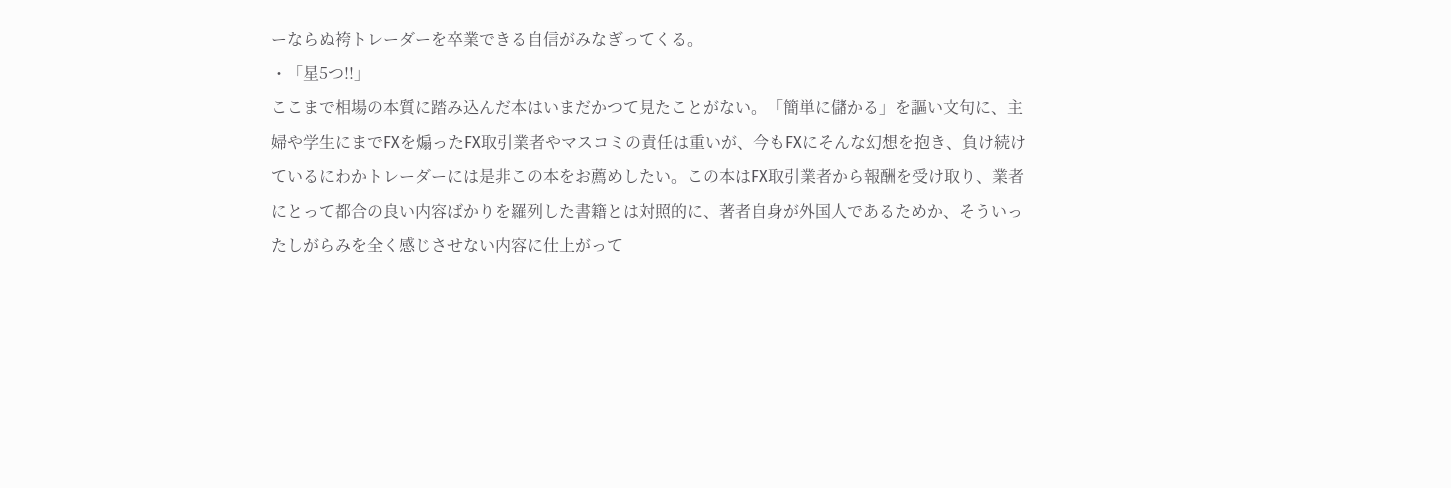ーならぬ袴トレーダーを卒業できる自信がみなぎってくる。
・「星5つ!!」
ここまで相場の本質に踏み込んだ本はいまだかつて見たことがない。「簡単に儲かる」を謳い文句に、主婦や学生にまでFXを煽ったFX取引業者やマスコミの責任は重いが、今もFXにそんな幻想を抱き、負け続けているにわかトレーダーには是非この本をお薦めしたい。この本はFX取引業者から報酬を受け取り、業者にとって都合の良い内容ばかりを羅列した書籍とは対照的に、著者自身が外国人であるためか、そういったしがらみを全く感じさせない内容に仕上がって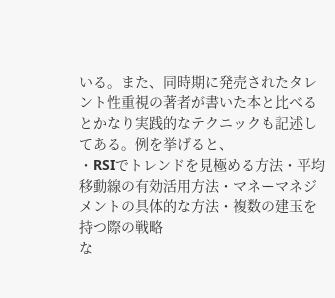いる。また、同時期に発売されたタレント性重視の著者が書いた本と比べるとかなり実践的なテクニックも記述してある。例を挙げると、
・RSIでトレンドを見極める方法・平均移動線の有効活用方法・マネーマネジメントの具体的な方法・複数の建玉を持つ際の戦略
な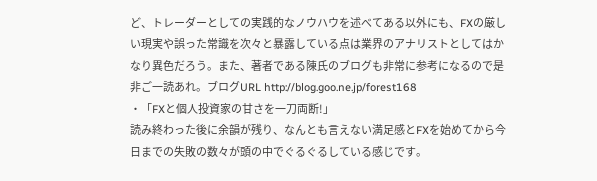ど、トレーダーとしての実践的なノウハウを述べてある以外にも、FXの厳しい現実や誤った常識を次々と暴露している点は業界のアナリストとしてはかなり異色だろう。また、著者である陳氏のブログも非常に参考になるので是非ご一読あれ。ブログURL http://blog.goo.ne.jp/forest168
・「FXと個人投資家の甘さを一刀両断!」
読み終わった後に余韻が残り、なんとも言えない満足感とFXを始めてから今日までの失敗の数々が頭の中でぐるぐるしている感じです。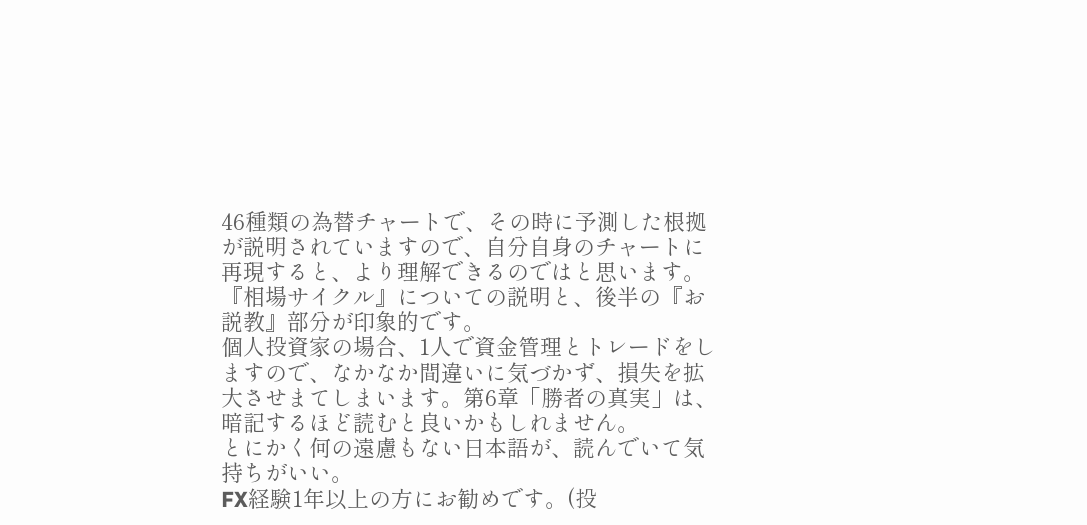46種類の為替チャートで、その時に予測した根拠が説明されていますので、自分自身のチャートに再現すると、より理解できるのではと思います。
『相場サイクル』についての説明と、後半の『お説教』部分が印象的です。
個人投資家の場合、1人で資金管理とトレードをしますので、なかなか間違いに気づかず、損失を拡大させまてしまいます。第6章「勝者の真実」は、暗記するほど読むと良いかもしれません。
とにかく何の遠慮もない日本語が、読んでいて気持ちがいい。
FX経験1年以上の方にお勧めです。(投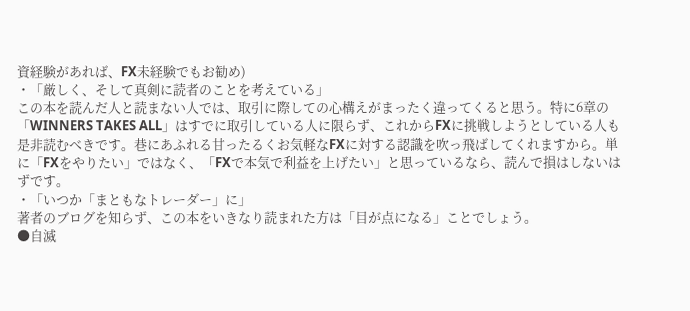資経験があれば、FX未経験でもお勧め)
・「厳しく、そして真剣に読者のことを考えている」
この本を読んだ人と読まない人では、取引に際しての心構えがまったく違ってくると思う。特に6章の「WINNERS TAKES ALL」はすでに取引している人に限らず、これからFXに挑戦しようとしている人も是非読むべきです。巷にあふれる甘ったるくお気軽なFXに対する認識を吹っ飛ばしてくれますから。単に「FXをやりたい」ではなく、「FXで本気で利益を上げたい」と思っているなら、読んで損はしないはずです。
・「いつか「まともなトレーダー」に」
著者のブログを知らず、この本をいきなり読まれた方は「目が点になる」ことでしょう。
●自滅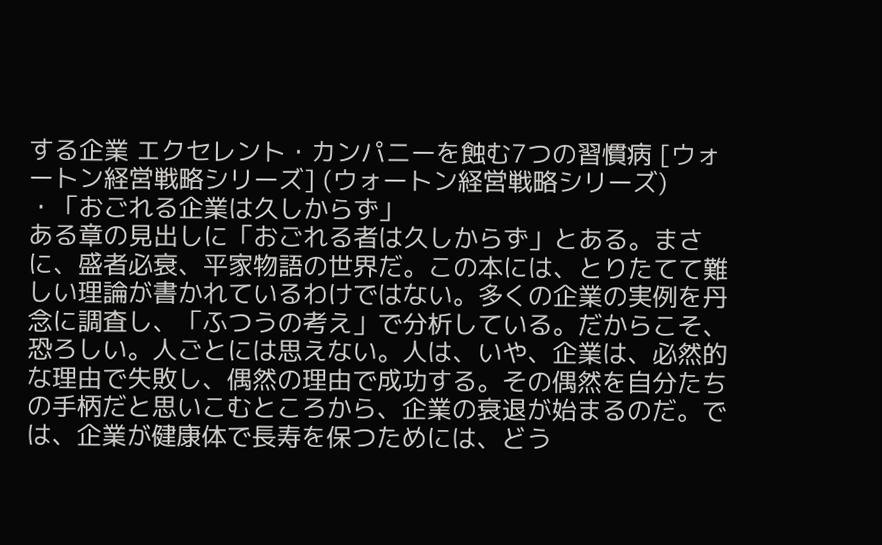する企業 エクセレント・カンパニーを蝕む7つの習慣病 [ウォートン経営戦略シリーズ] (ウォートン経営戦略シリーズ)
・「おごれる企業は久しからず」
ある章の見出しに「おごれる者は久しからず」とある。まさに、盛者必衰、平家物語の世界だ。この本には、とりたてて難しい理論が書かれているわけではない。多くの企業の実例を丹念に調査し、「ふつうの考え」で分析している。だからこそ、恐ろしい。人ごとには思えない。人は、いや、企業は、必然的な理由で失敗し、偶然の理由で成功する。その偶然を自分たちの手柄だと思いこむところから、企業の衰退が始まるのだ。では、企業が健康体で長寿を保つためには、どう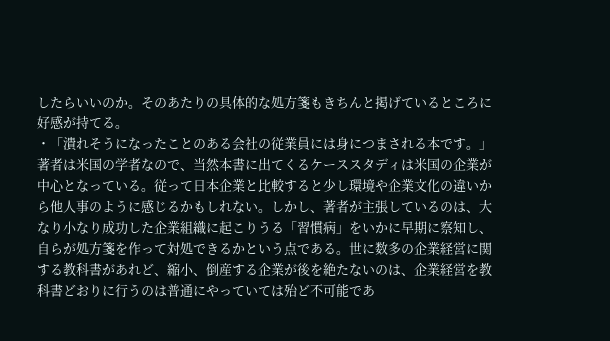したらいいのか。そのあたりの具体的な処方箋もきちんと掲げているところに好感が持てる。
・「潰れそうになったことのある会社の従業員には身につまされる本です。」
著者は米国の学者なので、当然本書に出てくるケーススタディは米国の企業が中心となっている。従って日本企業と比較すると少し環境や企業文化の違いから他人事のように感じるかもしれない。しかし、著者が主張しているのは、大なり小なり成功した企業組織に起こりうる「習慣病」をいかに早期に察知し、自らが処方箋を作って対処できるかという点である。世に数多の企業経営に関する教科書があれど、縮小、倒産する企業が後を絶たないのは、企業経営を教科書どおりに行うのは普通にやっていては殆ど不可能であ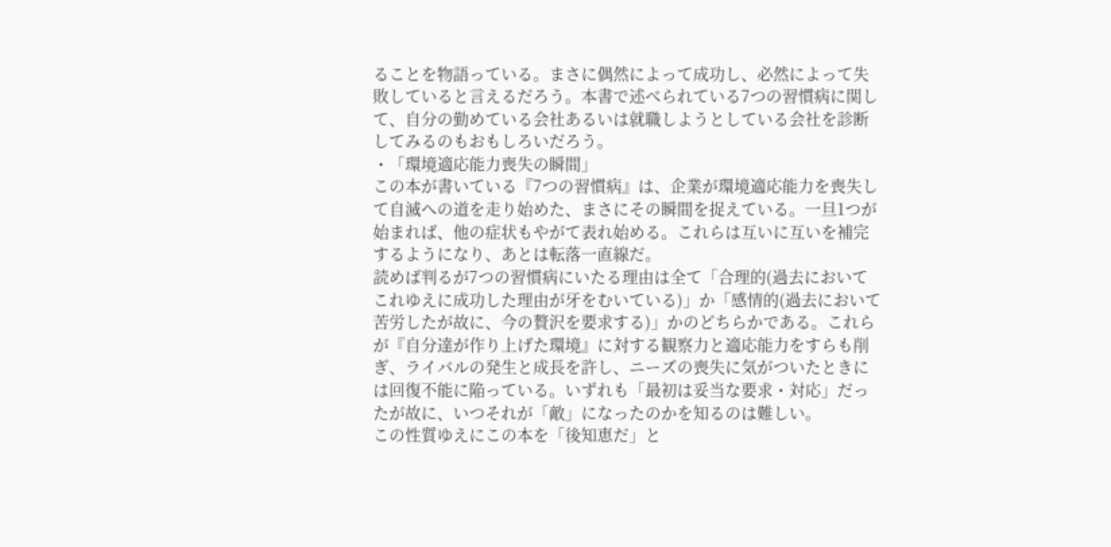ることを物語っている。まさに偶然によって成功し、必然によって失敗していると言えるだろう。本書で述べられている7つの習慣病に関して、自分の勤めている会社あるいは就職しようとしている会社を診断してみるのもおもしろいだろう。
・「環境適応能力喪失の瞬間」
この本が書いている『7つの習慣病』は、企業が環境適応能力を喪失して自滅への道を走り始めた、まさにその瞬間を捉えている。一旦1つが始まれば、他の症状もやがて表れ始める。これらは互いに互いを補完するようになり、あとは転落一直線だ。
読めば判るが7つの習慣病にいたる理由は全て「合理的(過去においてこれゆえに成功した理由が牙をむいている)」か「感情的(過去において苦労したが故に、今の贅沢を要求する)」かのどちらかである。これらが『自分達が作り上げた環境』に対する観察力と適応能力をすらも削ぎ、ライバルの発生と成長を許し、ニーズの喪失に気がついたときには回復不能に陥っている。いずれも「最初は妥当な要求・対応」だったが故に、いつそれが「敵」になったのかを知るのは難しい。
この性質ゆえにこの本を「後知恵だ」と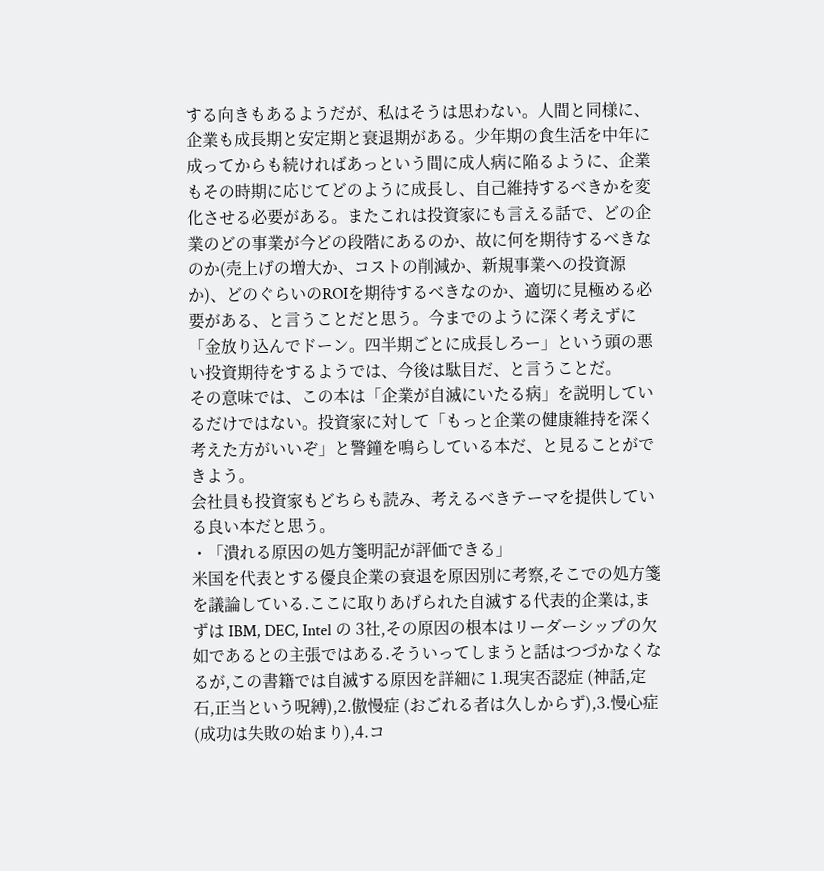する向きもあるようだが、私はそうは思わない。人間と同様に、企業も成長期と安定期と衰退期がある。少年期の食生活を中年に成ってからも続ければあっという間に成人病に陥るように、企業もその時期に応じてどのように成長し、自己維持するべきかを変化させる必要がある。またこれは投資家にも言える話で、どの企業のどの事業が今どの段階にあるのか、故に何を期待するべきなのか(売上げの増大か、コストの削減か、新規事業への投資源か)、どのぐらいのROIを期待するべきなのか、適切に見極める必要がある、と言うことだと思う。今までのように深く考えずに「金放り込んでドーン。四半期ごとに成長しろー」という頭の悪い投資期待をするようでは、今後は駄目だ、と言うことだ。
その意味では、この本は「企業が自滅にいたる病」を説明しているだけではない。投資家に対して「もっと企業の健康維持を深く考えた方がいいぞ」と警鐘を鳴らしている本だ、と見ることができよう。
会社員も投資家もどちらも読み、考えるべきテーマを提供している良い本だと思う。
・「潰れる原因の処方箋明記が評価できる」
米国を代表とする優良企業の衰退を原因別に考察,そこでの処方箋を議論している.ここに取りあげられた自滅する代表的企業は,まずは IBM, DEC, Intel の 3社,その原因の根本はリーダーシップの欠如であるとの主張ではある.そういってしまうと話はつづかなくなるが,この書籍では自滅する原因を詳細に 1.現実否認症 (神話,定石,正当という呪縛),2.傲慢症 (おごれる者は久しからず),3.慢心症 (成功は失敗の始まり),4.コ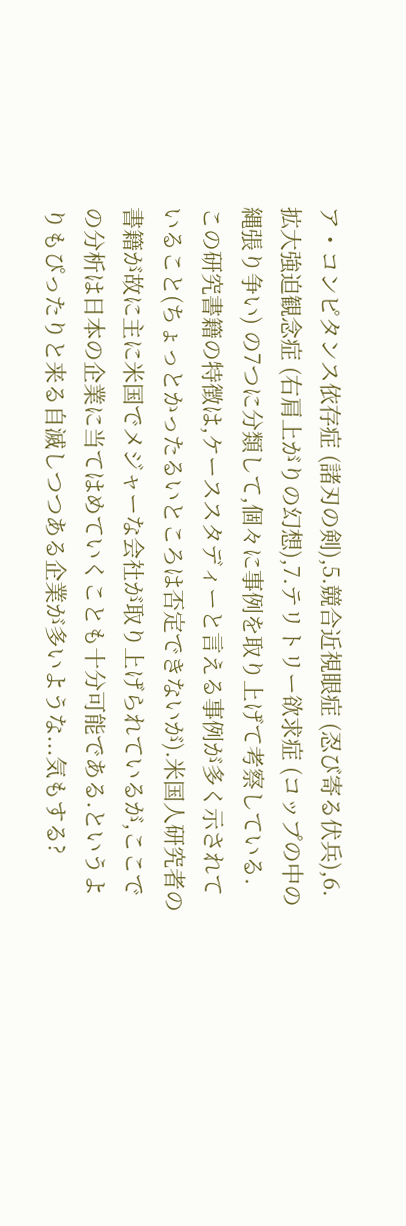ア・コンピタンス依存症 (諸刃の剣),5.競合近視眼症 (忍び寄る伏兵),6.拡大強迫観念症 (右肩上がりの幻想),7.テリトリー欲求症 (コップの中の縄張り争い) の7つに分類して,個々に事例を取り上げて考察している.
この研究書籍の特徴は,ケーススタディーと言える事例が多く示されていること(ちょっとかったるいところは否定できないが).米国人研究者の書籍が故に主に米国でメジャーな会社が取り上げられているが,ここでの分析は日本の企業に当てはめていくことも十分可能である.というよりもぴったりと来る自滅しつつある企業が多いような...気もする?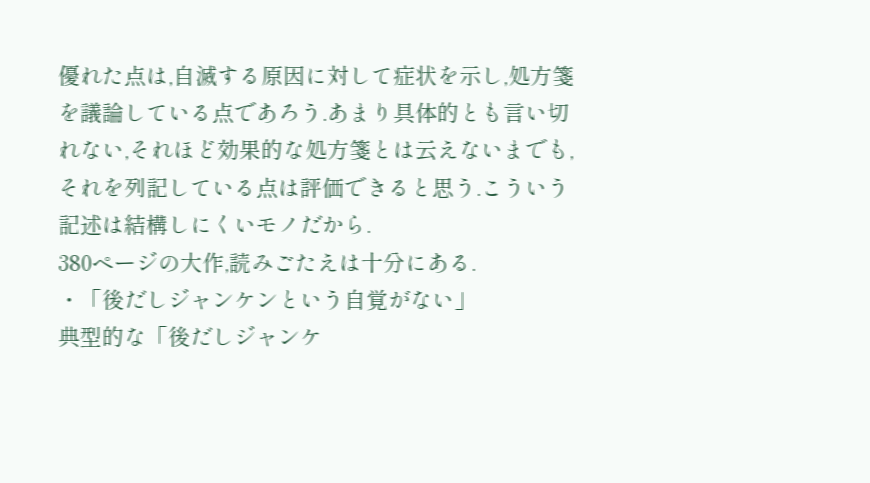優れた点は,自滅する原因に対して症状を示し,処方箋を議論している点であろう.あまり具体的とも言い切れない,それほど効果的な処方箋とは云えないまでも,それを列記している点は評価できると思う.こういう記述は結構しにくいモノだから.
380ページの大作,読みごたえは十分にある.
・「後だしジャンケンという自覚がない」
典型的な「後だしジャンケ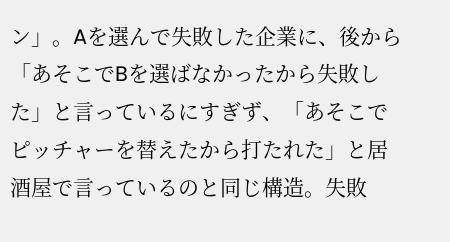ン」。Aを選んで失敗した企業に、後から「あそこでBを選ばなかったから失敗した」と言っているにすぎず、「あそこでピッチャーを替えたから打たれた」と居酒屋で言っているのと同じ構造。失敗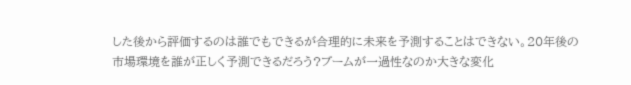した後から評価するのは誰でもできるが合理的に未来を予測することはできない。20年後の市場環境を誰が正しく予測できるだろう?ブームが一過性なのか大きな変化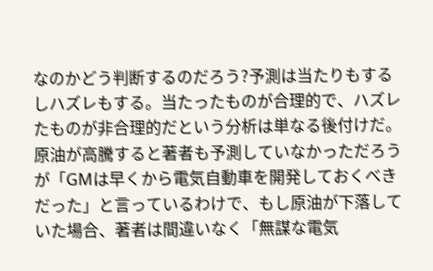なのかどう判断するのだろう?予測は当たりもするしハズレもする。当たったものが合理的で、ハズレたものが非合理的だという分析は単なる後付けだ。原油が高騰すると著者も予測していなかっただろうが「GMは早くから電気自動車を開発しておくべきだった」と言っているわけで、もし原油が下落していた場合、著者は間違いなく「無謀な電気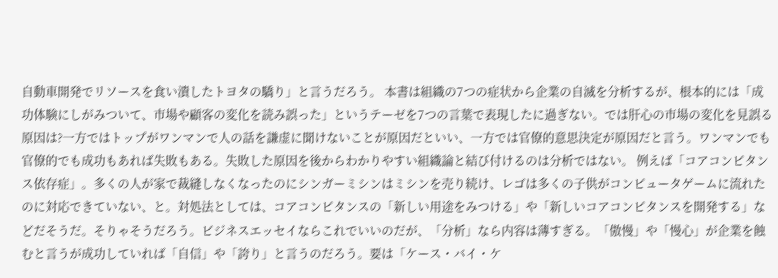自動車開発でリソースを食い潰したトヨタの驕り」と言うだろう。 本書は組織の7つの症状から企業の自滅を分析するが、根本的には「成功体験にしがみついて、市場や顧客の変化を読み誤った」というテーゼを7つの言葉で表現したに過ぎない。では肝心の市場の変化を見誤る原因は?一方ではトップがワンマンで人の話を謙虚に聞けないことが原因だといい、一方では官僚的意思決定が原因だと言う。ワンマンでも官僚的でも成功もあれば失敗もある。失敗した原因を後からわかりやすい組織論と結び付けるのは分析ではない。 例えば「コアコンピタンス依存症」。多くの人が家で裁縫しなくなったのにシンガーミシンはミシンを売り続け、レゴは多くの子供がコンピュータゲームに流れたのに対応できていない、と。対処法としては、コアコンピタンスの「新しい用途をみつける」や「新しいコアコンピタンスを開発する」などだそうだ。そりゃそうだろう。ビジネスエッセイならこれでいいのだが、「分析」なら内容は薄すぎる。「傲慢」や「慢心」が企業を蝕むと言うが成功していれば「自信」や「誇り」と言うのだろう。要は「ケース・バイ・ケ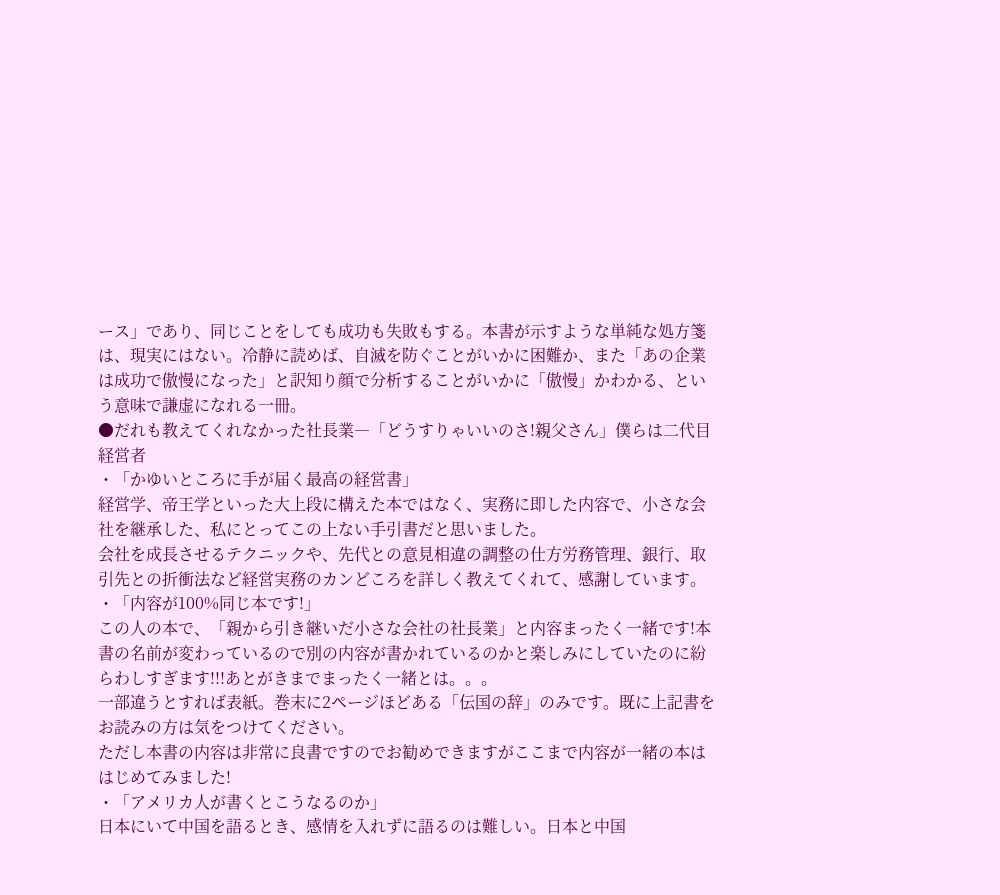ース」であり、同じことをしても成功も失敗もする。本書が示すような単純な処方箋は、現実にはない。冷静に読めば、自滅を防ぐことがいかに困難か、また「あの企業は成功で傲慢になった」と訳知り顔で分析することがいかに「傲慢」かわかる、という意味で謙虚になれる一冊。
●だれも教えてくれなかった社長業―「どうすりゃいいのさ!親父さん」僕らは二代目経営者
・「かゆいところに手が届く最高の経営書」
経営学、帝王学といった大上段に構えた本ではなく、実務に即した内容で、小さな会社を継承した、私にとってこの上ない手引書だと思いました。
会社を成長させるテクニックや、先代との意見相違の調整の仕方労務管理、銀行、取引先との折衝法など経営実務のカンどころを詳しく教えてくれて、感謝しています。
・「内容が100%同じ本です!」
この人の本で、「親から引き継いだ小さな会社の社長業」と内容まったく一緒です!本書の名前が変わっているので別の内容が書かれているのかと楽しみにしていたのに紛らわしすぎます!!!あとがきまでまったく一緒とは。。。
一部違うとすれば表紙。巻末に2ページほどある「伝国の辞」のみです。既に上記書をお読みの方は気をつけてください。
ただし本書の内容は非常に良書ですのでお勧めできますがここまで内容が一緒の本ははじめてみました!
・「アメリカ人が書くとこうなるのか」
日本にいて中国を語るとき、感情を入れずに語るのは難しい。日本と中国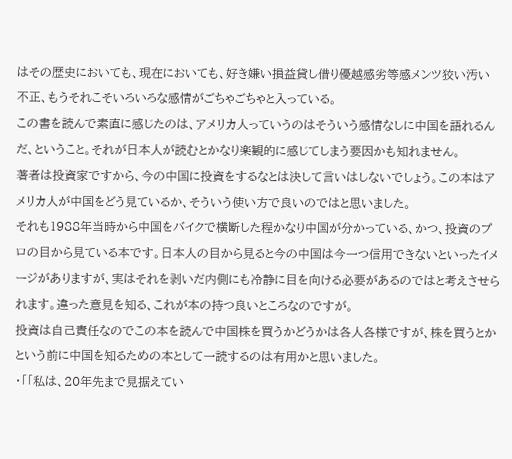はその歴史においても、現在においても、好き嫌い損益貸し借り優越感劣等感メンツ狡い汚い不正、もうそれこそいろいろな感情がごちゃごちゃと入っている。
この書を読んで素直に感じたのは、アメリカ人っていうのはそういう感情なしに中国を語れるんだ、ということ。それが日本人が読むとかなり楽観的に感じてしまう要因かも知れません。
著者は投資家ですから、今の中国に投資をするなとは決して言いはしないでしょう。この本はアメリカ人が中国をどう見ているか、そういう使い方で良いのではと思いました。
それも1988年当時から中国をバイクで横断した程かなり中国が分かっている、かつ、投資のプロの目から見ている本です。日本人の目から見ると今の中国は今一つ信用できないといったイメージがありますが、実はそれを剥いだ内側にも冷静に目を向ける必要があるのではと考えさせられます。違った意見を知る、これが本の持つ良いところなのですが。
投資は自己責任なのでこの本を読んで中国株を買うかどうかは各人各様ですが、株を買うとかという前に中国を知るための本として一読するのは有用かと思いました。
・「「私は、20年先まで見据えてい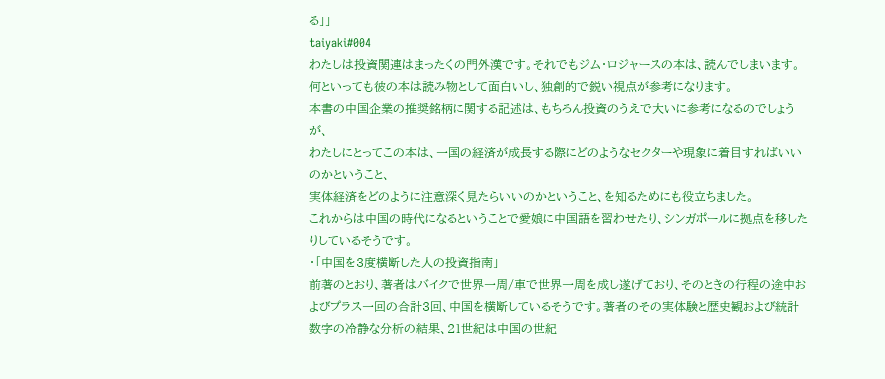る」」
taiyaki#004
わたしは投資関連はまったくの門外漢です。それでもジム・ロジャースの本は、読んでしまいます。
何といっても彼の本は読み物として面白いし、独創的で鋭い視点が参考になります。
本書の中国企業の推奨銘柄に関する記述は、もちろん投資のうえで大いに参考になるのでしょうが、
わたしにとってこの本は、一国の経済が成長する際にどのようなセクターや現象に着目すればいいのかということ、
実体経済をどのように注意深く見たらいいのかということ、を知るためにも役立ちました。
これからは中国の時代になるということで愛娘に中国語を習わせたり、シンガポールに拠点を移したりしているそうです。
・「中国を3度横断した人の投資指南」
前著のとおり、著者はバイクで世界一周/車で世界一周を成し遂げており、そのときの行程の途中およびプラス一回の合計3回、中国を横断しているそうです。著者のその実体験と歴史観および統計数字の冷静な分析の結果、21世紀は中国の世紀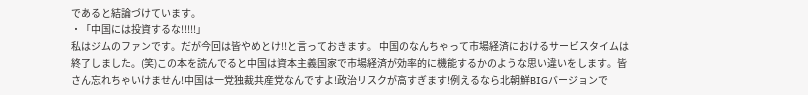であると結論づけています。
・「中国には投資するな!!!!!」
私はジムのファンです。だが今回は皆やめとけ!!と言っておきます。 中国のなんちゃって市場経済におけるサービスタイムは終了しました。(笑)この本を読んでると中国は資本主義国家で市場経済が効率的に機能するかのような思い違いをします。皆さん忘れちゃいけません!中国は一党独裁共産党なんですよ!政治リスクが高すぎます!例えるなら北朝鮮BIGバージョンで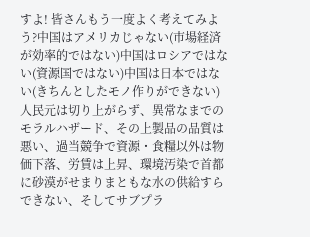すよ! 皆さんもう一度よく考えてみよう?中国はアメリカじゃない(市場経済が効率的ではない)中国はロシアではない(資源国ではない)中国は日本ではない(きちんとしたモノ作りができない)人民元は切り上がらず、異常なまでのモラルハザード、その上製品の品質は悪い、過当競争で資源・食糧以外は物価下落、労賃は上昇、環境汚染で首都に砂漠がせまりまともな水の供給すらできない、そしてサブプラ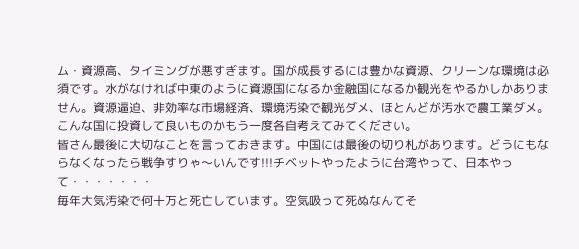ム・資源高、タイミングが悪すぎます。国が成長するには豊かな資源、クリーンな環境は必須です。水がなければ中東のように資源国になるか金融国になるか観光をやるかしかありません。資源逼迫、非効率な市場経済、環境汚染で観光ダメ、ほとんどが汚水で農工業ダメ。こんな国に投資して良いものかもう一度各自考えてみてください。
皆さん最後に大切なことを言っておきます。中国には最後の切り札があります。どうにもならなくなったら戦争すりゃ〜いんです!!!チベットやったように台湾やって、日本やって・・・・・・・
毎年大気汚染で何十万と死亡しています。空気吸って死ぬなんてそ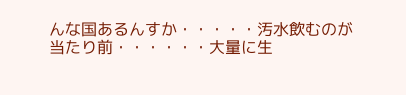んな国あるんすか・・・・・汚水飲むのが当たり前・・・・・・大量に生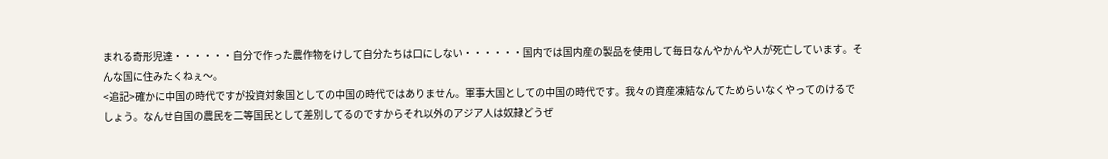まれる奇形児達・・・・・・自分で作った農作物をけして自分たちは口にしない・・・・・・国内では国内産の製品を使用して毎日なんやかんや人が死亡しています。そんな国に住みたくねぇ〜。
<追記>確かに中国の時代ですが投資対象国としての中国の時代ではありません。軍事大国としての中国の時代です。我々の資産凍結なんてためらいなくやってのけるでしょう。なんせ自国の農民を二等国民として差別してるのですからそれ以外のアジア人は奴隷どうぜ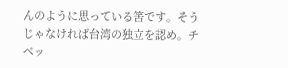んのように思っている筈です。そうじゃなければ台湾の独立を認め。チベッ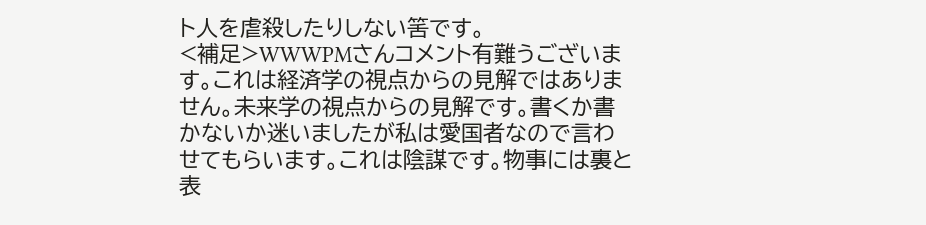ト人を虐殺したりしない筈です。
<補足>WWWPMさんコメント有難うございます。これは経済学の視点からの見解ではありません。未来学の視点からの見解です。書くか書かないか迷いましたが私は愛国者なので言わせてもらいます。これは陰謀です。物事には裏と表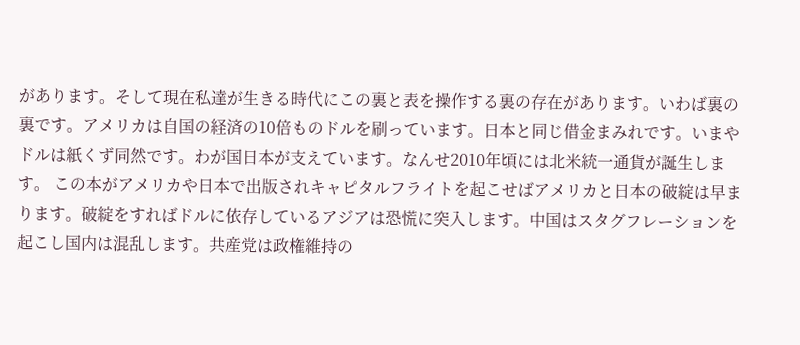があります。そして現在私達が生きる時代にこの裏と表を操作する裏の存在があります。いわば裏の裏です。アメリカは自国の経済の10倍ものドルを刷っています。日本と同じ借金まみれです。いまやドルは紙くず同然です。わが国日本が支えています。なんせ2010年頃には北米統一通貨が誕生します。 この本がアメリカや日本で出版されキャピタルフライトを起こせばアメリカと日本の破綻は早まります。破綻をすればドルに依存しているアジアは恐慌に突入します。中国はスタグフレーションを起こし国内は混乱します。共産党は政権維持の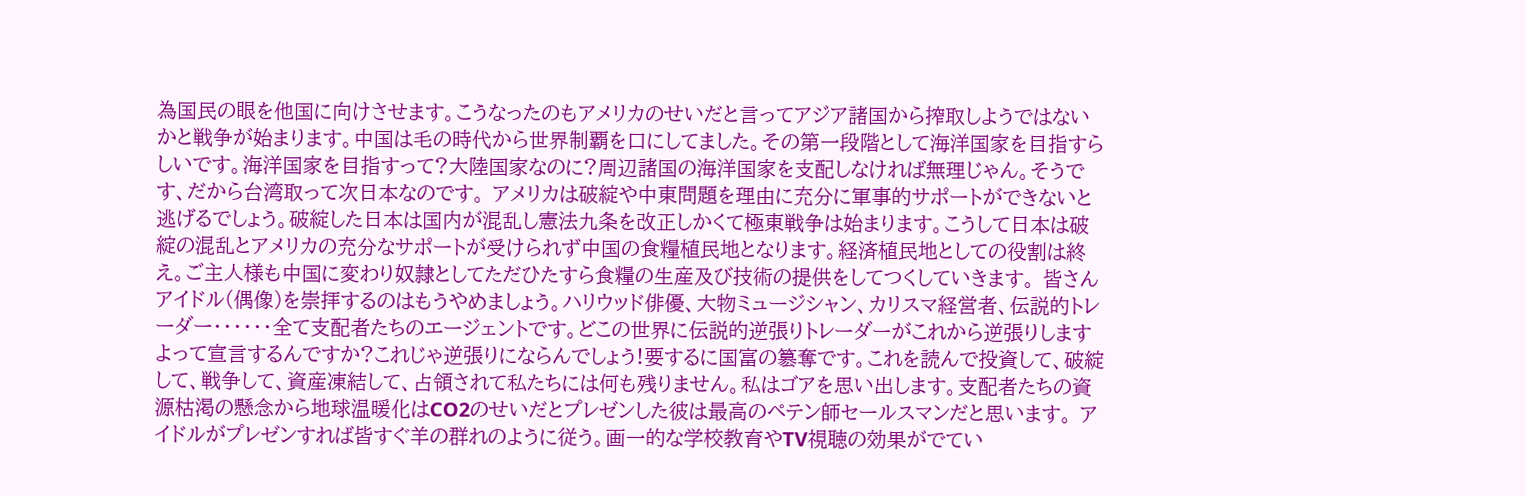為国民の眼を他国に向けさせます。こうなったのもアメリカのせいだと言ってアジア諸国から搾取しようではないかと戦争が始まります。中国は毛の時代から世界制覇を口にしてました。その第一段階として海洋国家を目指すらしいです。海洋国家を目指すって?大陸国家なのに?周辺諸国の海洋国家を支配しなければ無理じゃん。そうです、だから台湾取って次日本なのです。 アメリカは破綻や中東問題を理由に充分に軍事的サポートができないと逃げるでしょう。破綻した日本は国内が混乱し憲法九条を改正しかくて極東戦争は始まります。こうして日本は破綻の混乱とアメリカの充分なサポートが受けられず中国の食糧植民地となります。経済植民地としての役割は終え。ご主人様も中国に変わり奴隷としてただひたすら食糧の生産及び技術の提供をしてつくしていきます。 皆さんアイドル(偶像)を崇拝するのはもうやめましょう。ハリウッド俳優、大物ミュージシャン、カリスマ経営者、伝説的トレーダー・・・・・・全て支配者たちのエージェントです。どこの世界に伝説的逆張りトレーダーがこれから逆張りしますよって宣言するんですか?これじゃ逆張りにならんでしょう!要するに国富の簒奪です。これを読んで投資して、破綻して、戦争して、資産凍結して、占領されて私たちには何も残りません。私はゴアを思い出します。支配者たちの資源枯渇の懸念から地球温暖化はCO2のせいだとプレゼンした彼は最高のペテン師セールスマンだと思います。 アイドルがプレゼンすれば皆すぐ羊の群れのように従う。画一的な学校教育やTV視聴の効果がでてい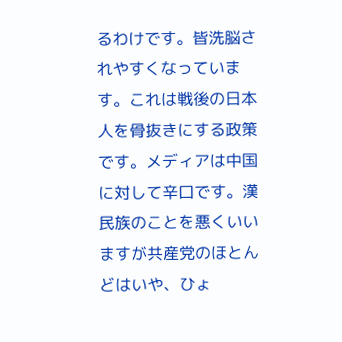るわけです。皆洗脳されやすくなっています。これは戦後の日本人を骨抜きにする政策です。メディアは中国に対して辛口です。漢民族のことを悪くいいますが共産党のほとんどはいや、ひょ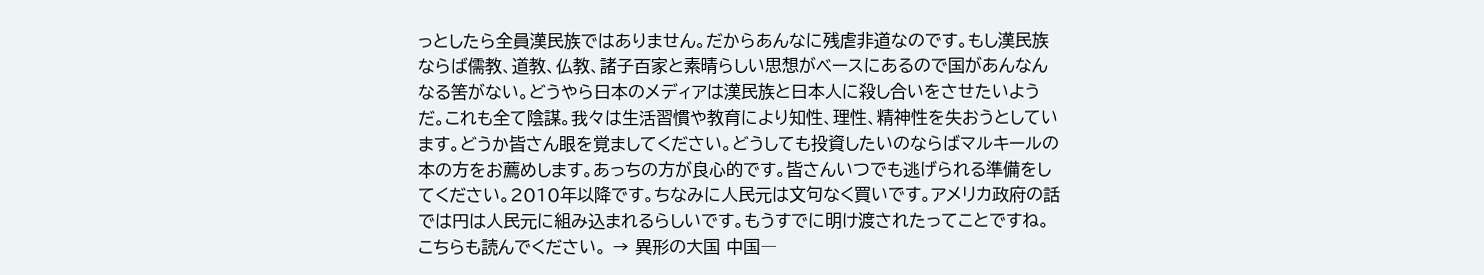っとしたら全員漢民族ではありません。だからあんなに残虐非道なのです。もし漢民族ならば儒教、道教、仏教、諸子百家と素晴らしい思想がベースにあるので国があんなんなる筈がない。どうやら日本のメディアは漢民族と日本人に殺し合いをさせたいようだ。これも全て陰謀。我々は生活習慣や教育により知性、理性、精神性を失おうとしています。どうか皆さん眼を覚ましてください。どうしても投資したいのならばマルキールの本の方をお薦めします。あっちの方が良心的です。皆さんいつでも逃げられる準備をしてください。2010年以降です。ちなみに人民元は文句なく買いです。アメリカ政府の話では円は人民元に組み込まれるらしいです。もうすでに明け渡されたってことですね。
こちらも読んでください。 → 異形の大国 中国―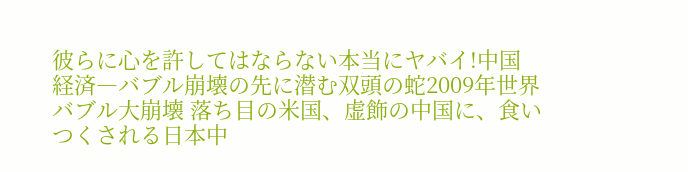彼らに心を許してはならない本当にヤバイ!中国経済―バブル崩壊の先に潜む双頭の蛇2009年世界バブル大崩壊 落ち目の米国、虚飾の中国に、食いつくされる日本中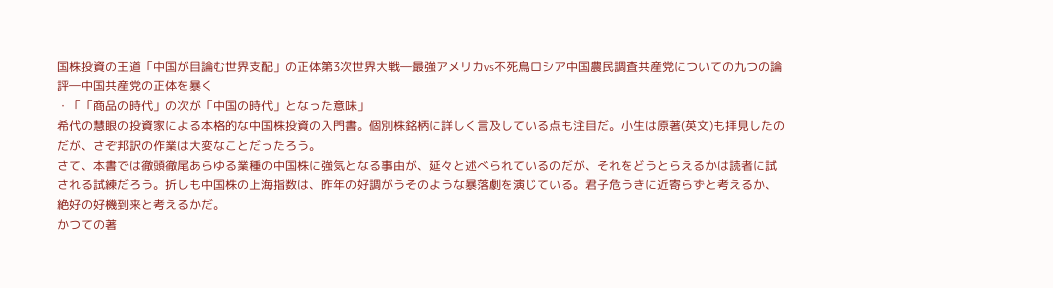国株投資の王道「中国が目論む世界支配」の正体第3次世界大戦―最強アメリカvs不死鳥ロシア中国農民調査共産党についての九つの論評―中国共産党の正体を暴く
・「「商品の時代」の次が「中国の時代」となった意味」
希代の慧眼の投資家による本格的な中国株投資の入門書。個別株銘柄に詳しく言及している点も注目だ。小生は原著(英文)も拝見したのだが、さぞ邦訳の作業は大変なことだったろう。
さて、本書では徹頭徹尾あらゆる業種の中国株に強気となる事由が、延々と述べられているのだが、それをどうとらえるかは読者に試される試練だろう。折しも中国株の上海指数は、昨年の好調がうそのような暴落劇を演じている。君子危うきに近寄らずと考えるか、絶好の好機到来と考えるかだ。
かつての著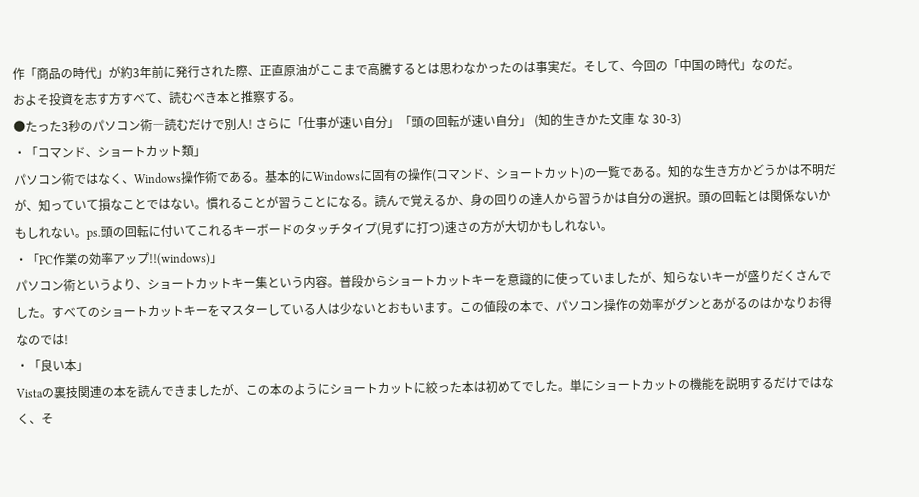作「商品の時代」が約3年前に発行された際、正直原油がここまで高騰するとは思わなかったのは事実だ。そして、今回の「中国の時代」なのだ。
およそ投資を志す方すべて、読むべき本と推察する。
●たった3秒のパソコン術―読むだけで別人! さらに「仕事が速い自分」「頭の回転が速い自分」 (知的生きかた文庫 な 30-3)
・「コマンド、ショートカット類」
パソコン術ではなく、Windows操作術である。基本的にWindowsに固有の操作(コマンド、ショートカット)の一覧である。知的な生き方かどうかは不明だが、知っていて損なことではない。慣れることが習うことになる。読んで覚えるか、身の回りの達人から習うかは自分の選択。頭の回転とは関係ないかもしれない。ps.頭の回転に付いてこれるキーボードのタッチタイプ(見ずに打つ)速さの方が大切かもしれない。
・「PC作業の効率アップ!!(windows)」
パソコン術というより、ショートカットキー集という内容。普段からショートカットキーを意識的に使っていましたが、知らないキーが盛りだくさんでした。すべてのショートカットキーをマスターしている人は少ないとおもいます。この値段の本で、パソコン操作の効率がグンとあがるのはかなりお得なのでは!
・「良い本」
Vistaの裏技関連の本を読んできましたが、この本のようにショートカットに絞った本は初めてでした。単にショートカットの機能を説明するだけではなく、そ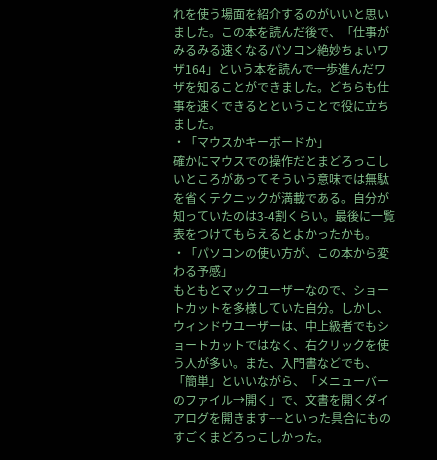れを使う場面を紹介するのがいいと思いました。この本を読んだ後で、「仕事がみるみる速くなるパソコン絶妙ちょいワザ164」という本を読んで一歩進んだワザを知ることができました。どちらも仕事を速くできるとということで役に立ちました。
・「マウスかキーボードか」
確かにマウスでの操作だとまどろっこしいところがあってそういう意味では無駄を省くテクニックが満載である。自分が知っていたのは3-4割くらい。最後に一覧表をつけてもらえるとよかったかも。
・「パソコンの使い方が、この本から変わる予感」
もともとマックユーザーなので、ショートカットを多様していた自分。しかし、ウィンドウユーザーは、中上級者でもショートカットではなく、右クリックを使う人が多い。また、入門書などでも、「簡単」といいながら、「メニューバーのファイル→開く」で、文書を開くダイアログを開きます−−といった具合にものすごくまどろっこしかった。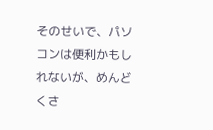そのせいで、パソコンは便利かもしれないが、めんどくさ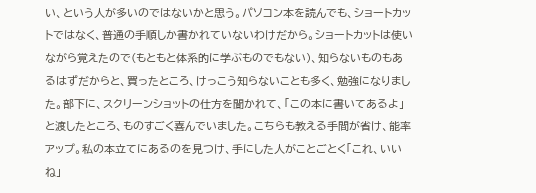い、という人が多いのではないかと思う。パソコン本を読んでも、ショートカットではなく、普通の手順しか書かれていないわけだから。ショートカットは使いながら覚えたので(もともと体系的に学ぶものでもない)、知らないものもあるはずだからと、買ったところ、けっこう知らないことも多く、勉強になりました。部下に、スクリーンショットの仕方を聞かれて、「この本に書いてあるよ」と渡したところ、ものすごく喜んでいました。こちらも教える手間が省け、能率アップ。私の本立てにあるのを見つけ、手にした人がことごとく「これ、いいね」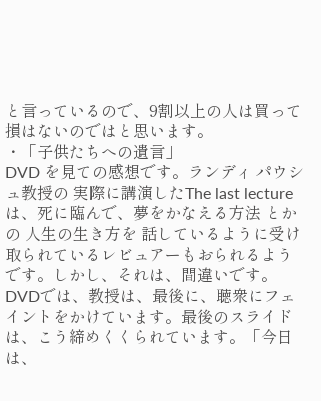と言っているので、9割以上の人は買って損はないのではと思います。
・「子供たちへの遺言」
DVD を見ての感想です。ランディ パウシュ教授の 実際に講演したThe last lecture は、死に臨んで、夢をかなえる方法 とかの 人生の生き方を 話しているように受け取られているレビュアーもおられるようです。しかし、それは、間違いです。
DVDでは、教授は、最後に、聴衆にフェイントをかけています。最後のスライドは、こう締めくくられています。「今日は、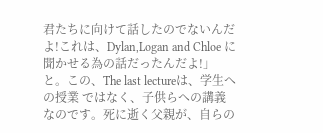君たちに向けて話したのでないんだよ!これは、Dylan,Logan and Chloe に聞かせる為の話だったんだよ!」と。この、The last lectureは、学生への授業 ではなく、子供らへの講義 なのです。死に逝く父親が、自らの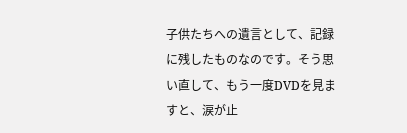子供たちへの遺言として、記録に残したものなのです。そう思い直して、もう一度DVDを見ますと、涙が止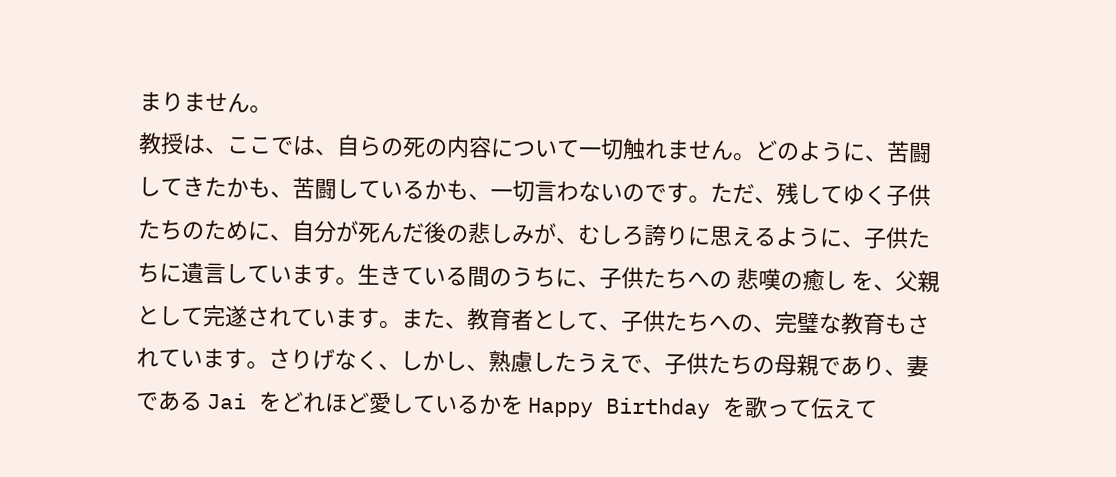まりません。
教授は、ここでは、自らの死の内容について一切触れません。どのように、苦闘してきたかも、苦闘しているかも、一切言わないのです。ただ、残してゆく子供たちのために、自分が死んだ後の悲しみが、むしろ誇りに思えるように、子供たちに遺言しています。生きている間のうちに、子供たちへの 悲嘆の癒し を、父親 として完遂されています。また、教育者として、子供たちへの、完璧な教育もされています。さりげなく、しかし、熟慮したうえで、子供たちの母親であり、妻である Jai をどれほど愛しているかを Happy Birthday を歌って伝えて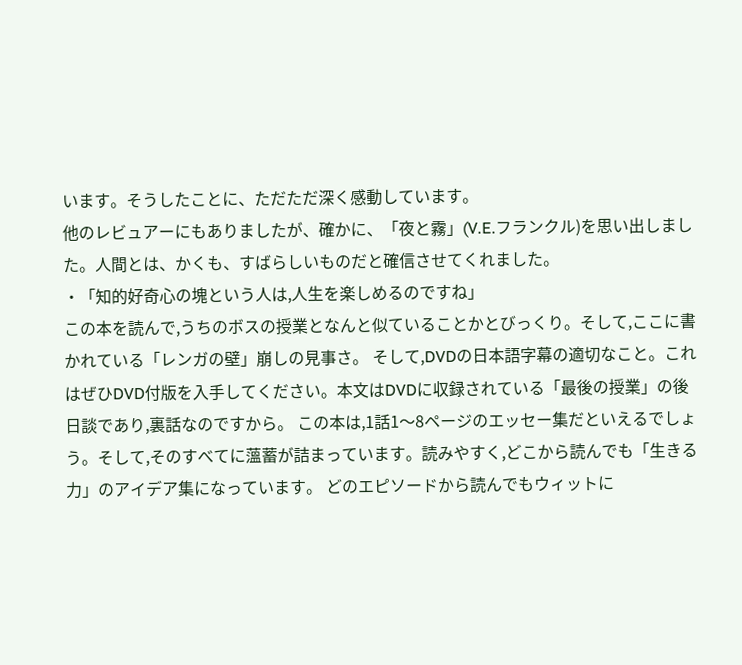います。そうしたことに、ただただ深く感動しています。
他のレビュアーにもありましたが、確かに、「夜と霧」(V.E.フランクル)を思い出しました。人間とは、かくも、すばらしいものだと確信させてくれました。
・「知的好奇心の塊という人は,人生を楽しめるのですね」
この本を読んで,うちのボスの授業となんと似ていることかとびっくり。そして,ここに書かれている「レンガの壁」崩しの見事さ。 そして,DVDの日本語字幕の適切なこと。これはぜひDVD付版を入手してください。本文はDVDに収録されている「最後の授業」の後日談であり,裏話なのですから。 この本は,1話1〜8ページのエッセー集だといえるでしょう。そして,そのすべてに薀蓄が詰まっています。読みやすく,どこから読んでも「生きる力」のアイデア集になっています。 どのエピソードから読んでもウィットに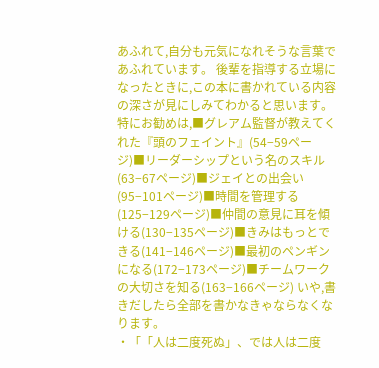あふれて,自分も元気になれそうな言葉であふれています。 後輩を指導する立場になったときに,この本に書かれている内容の深さが見にしみてわかると思います。特にお勧めは,■グレアム監督が教えてくれた『頭のフェイント』(54−59ページ)■リーダーシップという名のスキル(63−67ページ)■ジェイとの出会い(95−101ページ)■時間を管理する(125−129ページ)■仲間の意見に耳を傾ける(130−135ページ)■きみはもっとできる(141−146ページ)■最初のペンギンになる(172−173ページ)■チームワークの大切さを知る(163−166ページ) いや,書きだしたら全部を書かなきゃならなくなります。
・「「人は二度死ぬ」、では人は二度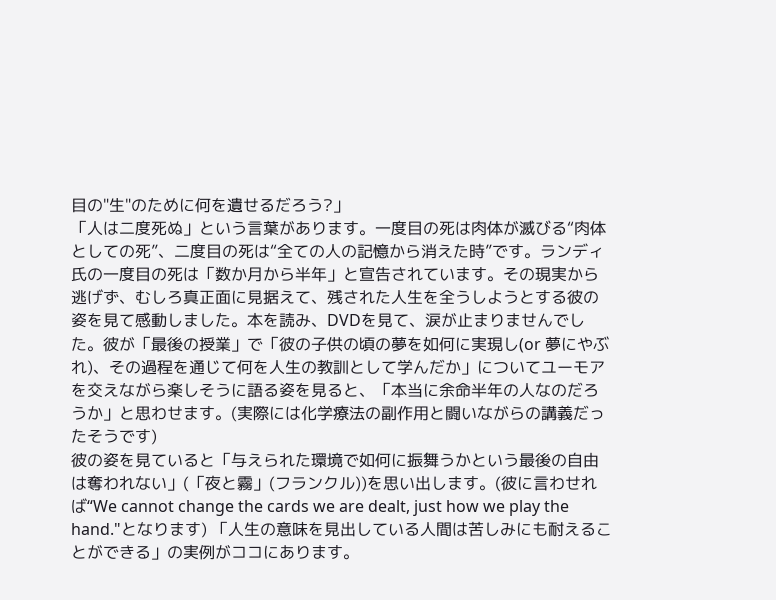目の"生"のために何を遺せるだろう?」
「人は二度死ぬ」という言葉があります。一度目の死は肉体が滅びる“肉体としての死”、二度目の死は“全ての人の記憶から消えた時”です。ランディ氏の一度目の死は「数か月から半年」と宣告されています。その現実から逃げず、むしろ真正面に見据えて、残された人生を全うしようとする彼の姿を見て感動しました。本を読み、DVDを見て、涙が止まりませんでした。彼が「最後の授業」で「彼の子供の頃の夢を如何に実現し(or 夢にやぶれ)、その過程を通じて何を人生の教訓として学んだか」についてユーモアを交えながら楽しそうに語る姿を見ると、「本当に余命半年の人なのだろうか」と思わせます。(実際には化学療法の副作用と闘いながらの講義だったそうです)
彼の姿を見ていると「与えられた環境で如何に振舞うかという最後の自由は奪われない」(「夜と霧」(フランクル))を思い出します。(彼に言わせれば“We cannot change the cards we are dealt, just how we play the hand."となります) 「人生の意味を見出している人間は苦しみにも耐えることができる」の実例がココにあります。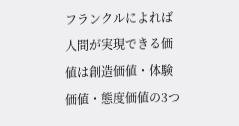フランクルによれば人間が実現できる価値は創造価値・体験価値・態度価値の3つ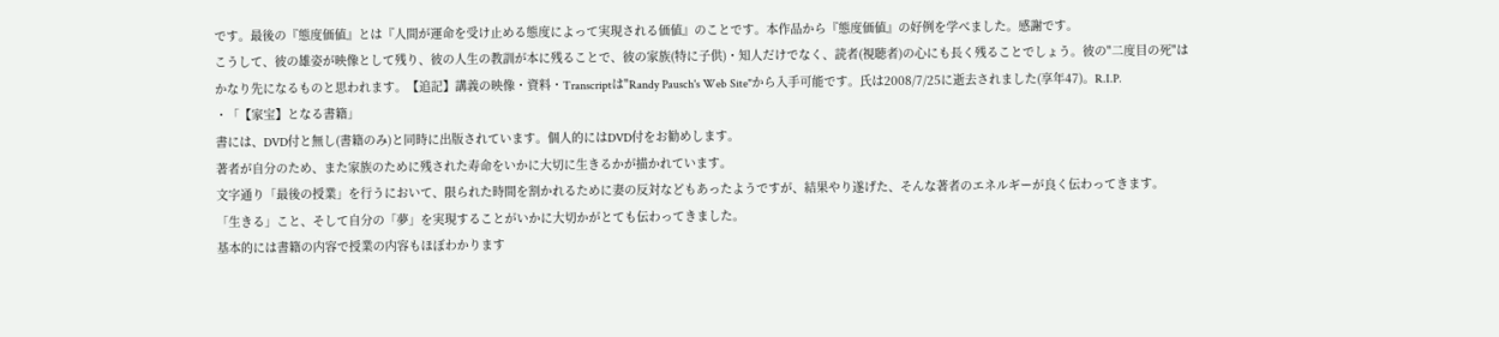です。最後の『態度価値』とは『人間が運命を受け止める態度によって実現される価値』のことです。本作品から『態度価値』の好例を学べました。感謝です。
こうして、彼の雄姿が映像として残り、彼の人生の教訓が本に残ることで、彼の家族(特に子供)・知人だけでなく、読者(視聴者)の心にも長く残ることでしょう。彼の"二度目の死"は かなり先になるものと思われます。【追記】講義の映像・資料・Transcriptは"Randy Pausch's Web Site"から入手可能です。氏は2008/7/25に逝去されました(享年47)。R.I.P.
・「【家宝】となる書籍」
書には、DVD付と無し(書籍のみ)と同時に出版されています。個人的にはDVD付をお勧めします。
著者が自分のため、また家族のために残された寿命をいかに大切に生きるかが描かれています。
文字通り「最後の授業」を行うにおいて、限られた時間を割かれるために妻の反対などもあったようですが、結果やり遂げた、そんな著者のエネルギーが良く伝わってきます。
「生きる」こと、そして自分の「夢」を実現することがいかに大切かがとても伝わってきました。
基本的には書籍の内容で授業の内容もほぼわかります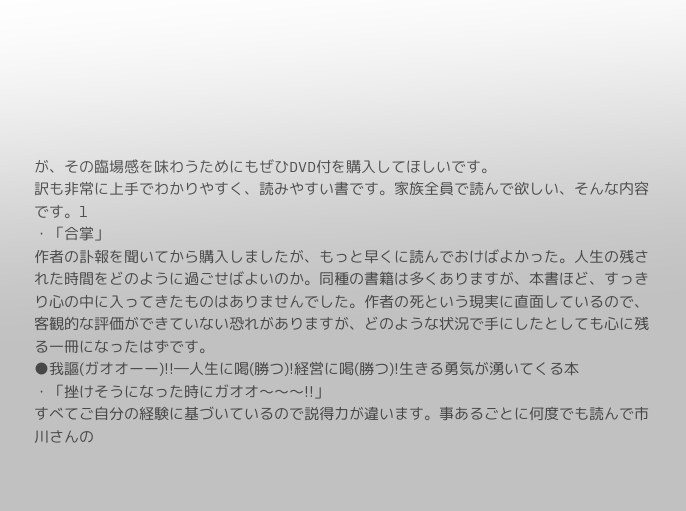が、その臨場感を味わうためにもぜひDVD付を購入してほしいです。
訳も非常に上手でわかりやすく、読みやすい書です。家族全員で読んで欲しい、そんな内容です。l
・「合掌」
作者の訃報を聞いてから購入しましたが、もっと早くに読んでおけばよかった。人生の残された時間をどのように過ごせばよいのか。同種の書籍は多くありますが、本書ほど、すっきり心の中に入ってきたものはありませんでした。作者の死という現実に直面しているので、客観的な評価ができていない恐れがありますが、どのような状況で手にしたとしても心に残る一冊になったはずです。
●我謳(ガオオーー)!!―人生に喝(勝つ)!経営に喝(勝つ)!生きる勇気が湧いてくる本
・「挫けそうになった時にガオオ〜〜〜!!」
すべてご自分の経験に基づいているので説得力が違います。事あるごとに何度でも読んで市川さんの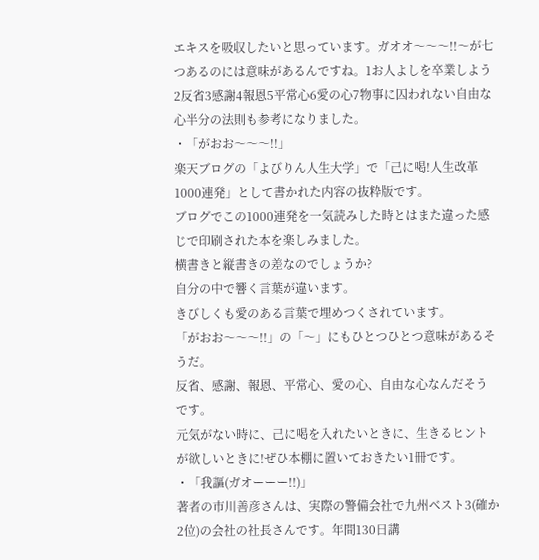エキスを吸収したいと思っています。ガオオ〜〜〜!!〜が七つあるのには意味があるんですね。1お人よしを卒業しよう2反省3感謝4報恩5平常心6愛の心7物事に囚われない自由な心半分の法則も参考になりました。
・「がおお〜〜〜!!」
楽天ブログの「よびりん人生大学」で「己に喝!人生改革1000連発」として書かれた内容の抜粋版です。
ブログでこの1000連発を一気読みした時とはまた違った感じで印刷された本を楽しみました。
横書きと縦書きの差なのでしょうか?
自分の中で響く言葉が違います。
きびしくも愛のある言葉で埋めつくされています。
「がおお〜〜〜!!」の「〜」にもひとつひとつ意味があるそうだ。
反省、感謝、報恩、平常心、愛の心、自由な心なんだそうです。
元気がない時に、己に喝を入れたいときに、生きるヒントが欲しいときに!ぜひ本棚に置いておきたい1冊です。
・「我謳(ガオーーー!!)」
著者の市川善彦さんは、実際の警備会社で九州ベスト3(確か2位)の会社の社長さんです。年間130日講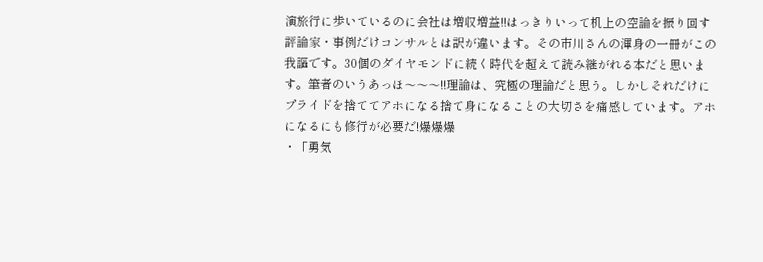演旅行に歩いているのに会社は増収増益!!はっきりいって机上の空論を振り回す評論家・事例だけコンサルとは訳が違います。その市川さんの渾身の一冊がこの我謳です。30個のダイヤモンドに続く時代を超えて読み継がれる本だと思います。筆者のいうあっほ〜〜〜!!理論は、究極の理論だと思う。しかしそれだけにプライドを捨ててアホになる捨て身になることの大切さを痛感しています。アホになるにも修行が必要だ!爆爆爆
・「勇気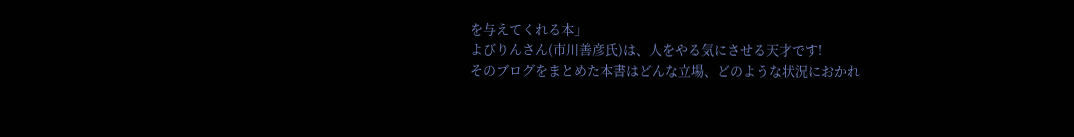を与えてくれる本」
よびりんさん(市川善彦氏)は、人をやる気にさせる天才です!
そのブログをまとめた本書はどんな立場、どのような状況におかれ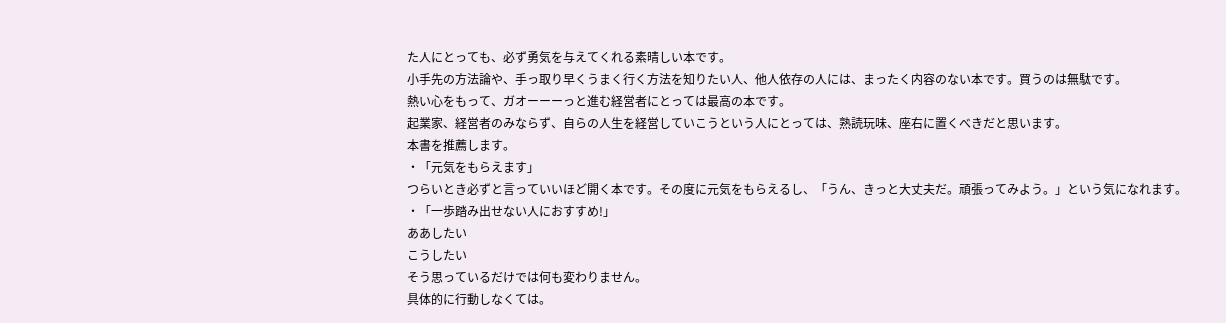た人にとっても、必ず勇気を与えてくれる素晴しい本です。
小手先の方法論や、手っ取り早くうまく行く方法を知りたい人、他人依存の人には、まったく内容のない本です。買うのは無駄です。
熱い心をもって、ガオーーーっと進む経営者にとっては最高の本です。
起業家、経営者のみならず、自らの人生を経営していこうという人にとっては、熟読玩味、座右に置くべきだと思います。
本書を推薦します。
・「元気をもらえます」
つらいとき必ずと言っていいほど開く本です。その度に元気をもらえるし、「うん、きっと大丈夫だ。頑張ってみよう。」という気になれます。
・「一歩踏み出せない人におすすめ!」
ああしたい
こうしたい
そう思っているだけでは何も変わりません。
具体的に行動しなくては。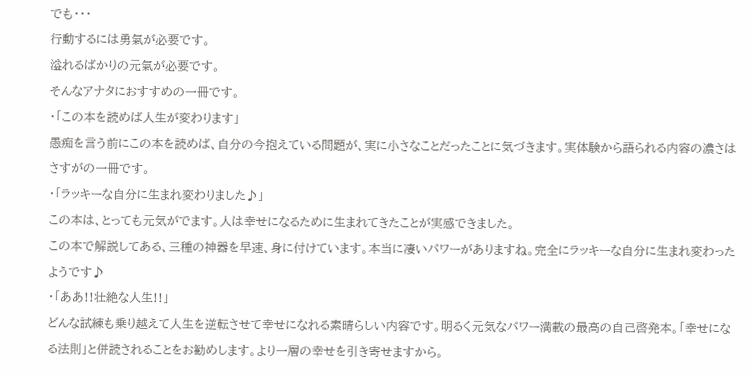でも・・・
行動するには勇氣が必要です。
溢れるばかりの元氣が必要です。
そんなアナタにおすすめの一冊です。
・「この本を読めば人生が変わります」
愚痴を言う前にこの本を読めば、自分の今抱えている問題が、実に小さなことだったことに気づきます。実体験から語られる内容の濃さはさすがの一冊です。
・「ラッキーな自分に生まれ変わりました♪」
この本は、とっても元気がでます。人は幸せになるために生まれてきたことが実感できました。
この本で解説してある、三種の神器を早速、身に付けています。本当に凄いパワーがありますね。完全にラッキーな自分に生まれ変わったようです♪
・「ああ!!壮絶な人生!!」
どんな試練も乗り越えて人生を逆転させて幸せになれる素晴らしい内容です。明るく元気なパワー満載の最高の自己啓発本。「幸せになる法則」と併読されることをお勧めします。より一層の幸せを引き寄せますから。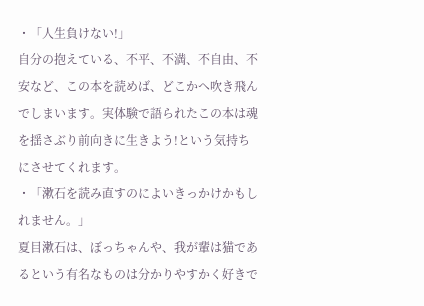・「人生負けない!」
自分の抱えている、不平、不満、不自由、不安など、この本を読めば、どこかへ吹き飛んでしまいます。実体験で語られたこの本は魂を揺さぶり前向きに生きよう!という気持ちにさせてくれます。
・「漱石を読み直すのによいきっかけかもしれません。」
夏目漱石は、ぼっちゃんや、我が輩は猫であるという有名なものは分かりやすかく好きで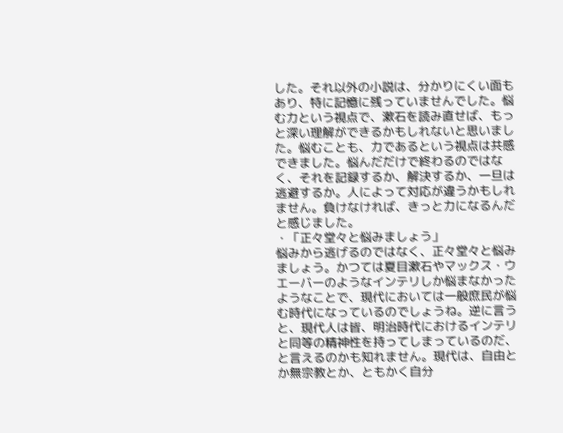した。それ以外の小説は、分かりにくい面もあり、特に記憶に残っていませんでした。悩む力という視点で、漱石を読み直せば、もっと深い理解ができるかもしれないと思いました。悩むことも、力であるという視点は共感できました。悩んだだけで終わるのではなく、それを記録するか、解決するか、一旦は逃避するか。人によって対応が違うかもしれません。負けなければ、きっと力になるんだと感じました。
・「正々堂々と悩みましょう」
悩みから逃げるのではなく、正々堂々と悩みましょう。かつては夏目漱石やマックス・ウエーバーのようなインテリしか悩まなかったようなことで、現代においては一般庶民が悩む時代になっているのでしょうね。逆に言うと、現代人は皆、明治時代におけるインテリと同等の精神性を持ってしまっているのだ、と言えるのかも知れません。現代は、自由とか無宗教とか、ともかく自分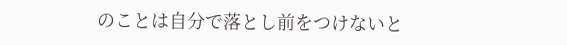のことは自分で落とし前をつけないと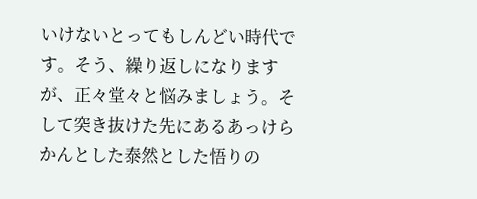いけないとってもしんどい時代です。そう、繰り返しになりますが、正々堂々と悩みましょう。そして突き抜けた先にあるあっけらかんとした泰然とした悟りの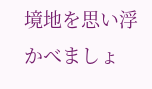境地を思い浮かべましょ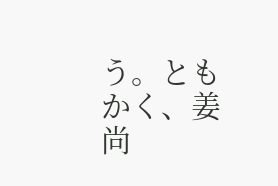う。ともかく、姜尚